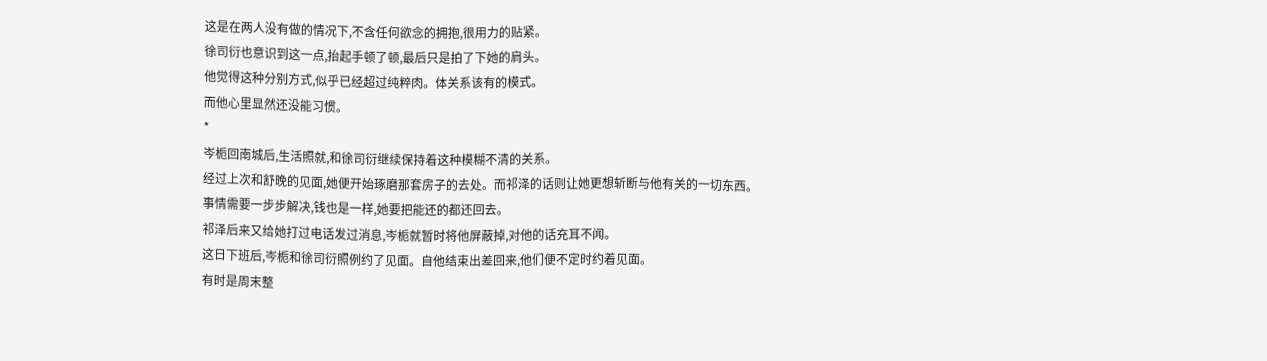这是在两人没有做的情况下,不含任何欲念的拥抱,很用力的贴紧。
徐司衍也意识到这一点,抬起手顿了顿,最后只是拍了下她的肩头。
他觉得这种分别方式,似乎已经超过纯粹肉。体关系该有的模式。
而他心里显然还没能习惯。
*
岑栀回南城后,生活照就,和徐司衍继续保持着这种模糊不清的关系。
经过上次和舒晚的见面,她便开始琢磨那套房子的去处。而祁泽的话则让她更想斩断与他有关的一切东西。
事情需要一步步解决,钱也是一样,她要把能还的都还回去。
祁泽后来又给她打过电话发过消息,岑栀就暂时将他屏蔽掉,对他的话充耳不闻。
这日下班后,岑栀和徐司衍照例约了见面。自他结束出差回来,他们便不定时约着见面。
有时是周末整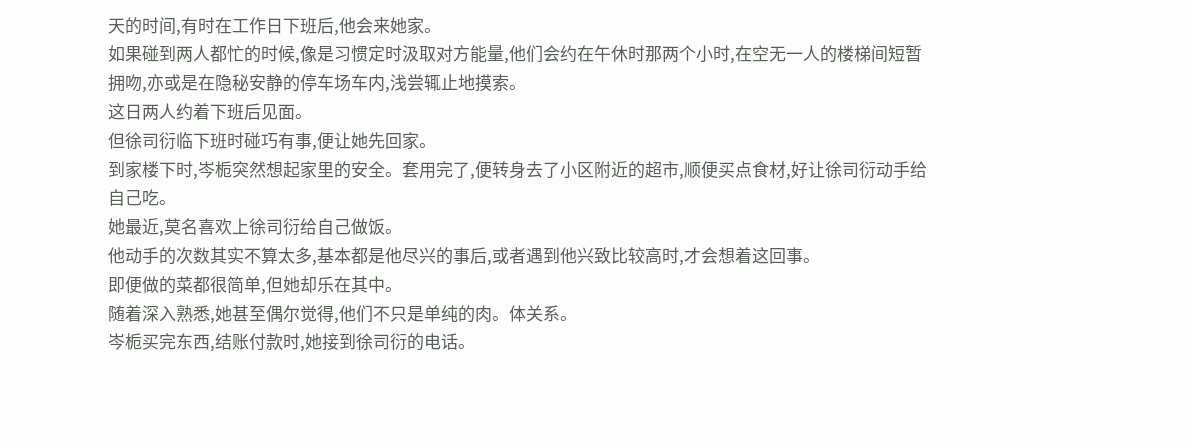天的时间,有时在工作日下班后,他会来她家。
如果碰到两人都忙的时候,像是习惯定时汲取对方能量,他们会约在午休时那两个小时,在空无一人的楼梯间短暂拥吻,亦或是在隐秘安静的停车场车内,浅尝辄止地摸索。
这日两人约着下班后见面。
但徐司衍临下班时碰巧有事,便让她先回家。
到家楼下时,岑栀突然想起家里的安全。套用完了,便转身去了小区附近的超市,顺便买点食材,好让徐司衍动手给自己吃。
她最近,莫名喜欢上徐司衍给自己做饭。
他动手的次数其实不算太多,基本都是他尽兴的事后,或者遇到他兴致比较高时,才会想着这回事。
即便做的菜都很简单,但她却乐在其中。
随着深入熟悉,她甚至偶尔觉得,他们不只是单纯的肉。体关系。
岑栀买完东西,结账付款时,她接到徐司衍的电话。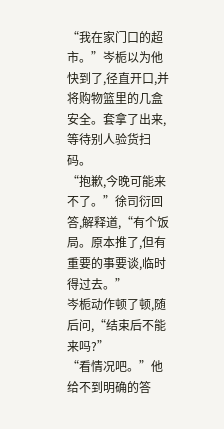“我在家门口的超市。”岑栀以为他快到了,径直开口,并将购物篮里的几盒安全。套拿了出来,等待别人验货扫码。
“抱歉,今晚可能来不了。”徐司衍回答,解释道,“有个饭局。原本推了,但有重要的事要谈,临时得过去。”
岑栀动作顿了顿,随后问,“结束后不能来吗?”
“看情况吧。”他给不到明确的答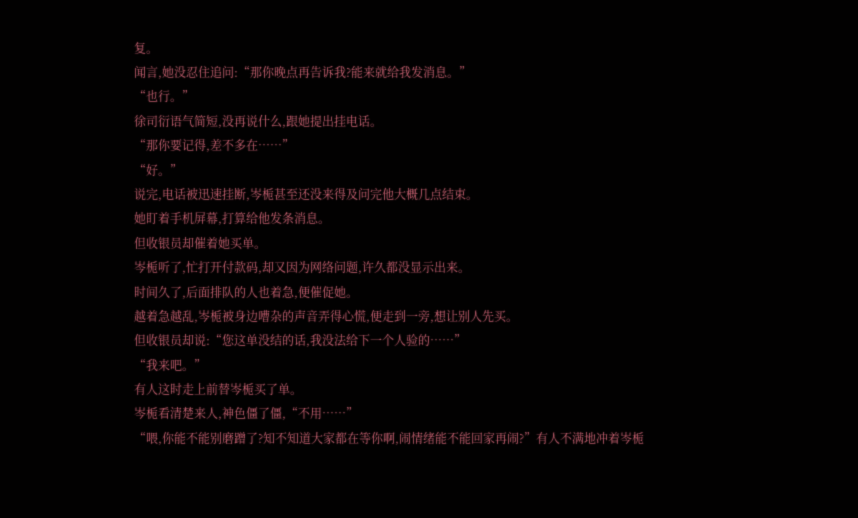复。
闻言,她没忍住追问:“那你晚点再告诉我?能来就给我发消息。”
“也行。”
徐司衍语气简短,没再说什么,跟她提出挂电话。
“那你要记得,差不多在……”
“好。”
说完,电话被迅速挂断,岑栀甚至还没来得及问完他大概几点结束。
她盯着手机屏幕,打算给他发条消息。
但收银员却催着她买单。
岑栀听了,忙打开付款码,却又因为网络问题,许久都没显示出来。
时间久了,后面排队的人也着急,便催促她。
越着急越乱,岑栀被身边嘈杂的声音弄得心慌,便走到一旁,想让别人先买。
但收银员却说:“您这单没结的话,我没法给下一个人验的……”
“我来吧。”
有人这时走上前替岑栀买了单。
岑栀看清楚来人,神色僵了僵,“不用……”
“喂,你能不能别磨蹭了?知不知道大家都在等你啊,闹情绪能不能回家再闹?”有人不满地冲着岑栀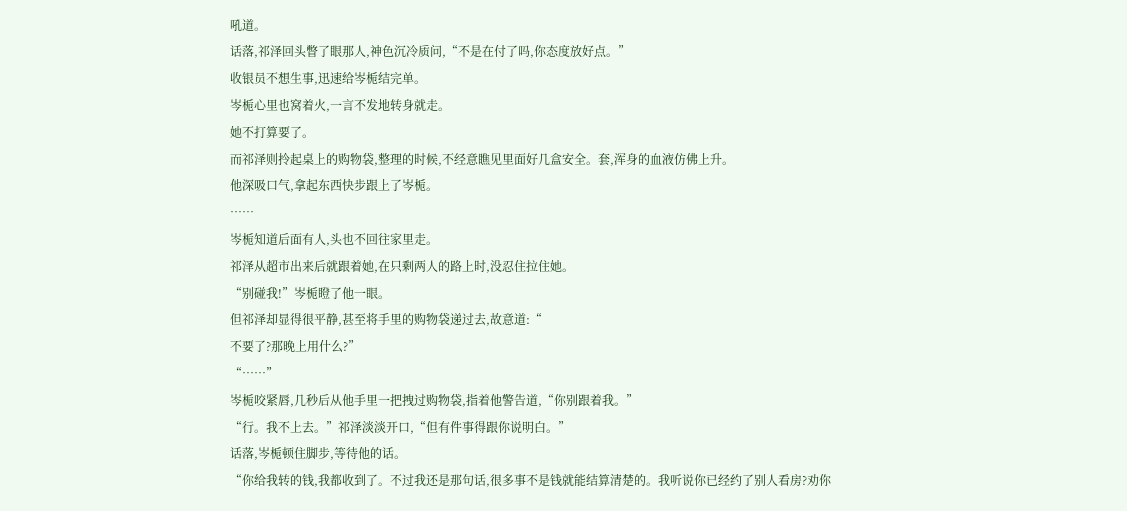吼道。
话落,祁泽回头瞥了眼那人,神色沉冷质问,“不是在付了吗,你态度放好点。”
收银员不想生事,迅速给岑栀结完单。
岑栀心里也窝着火,一言不发地转身就走。
她不打算要了。
而祁泽则拎起桌上的购物袋,整理的时候,不经意瞧见里面好几盒安全。套,浑身的血液仿佛上升。
他深吸口气,拿起东西快步跟上了岑栀。
……
岑栀知道后面有人,头也不回往家里走。
祁泽从超市出来后就跟着她,在只剩两人的路上时,没忍住拉住她。
“别碰我!”岑栀瞪了他一眼。
但祁泽却显得很平静,甚至将手里的购物袋递过去,故意道:“
不要了?那晚上用什么?”
“……”
岑栀咬紧唇,几秒后从他手里一把拽过购物袋,指着他警告道,“你别跟着我。”
“行。我不上去。”祁泽淡淡开口,“但有件事得跟你说明白。”
话落,岑栀顿住脚步,等待他的话。
“你给我转的钱,我都收到了。不过我还是那句话,很多事不是钱就能结算清楚的。我听说你已经约了别人看房?劝你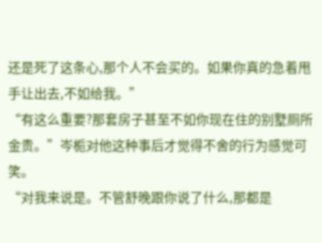还是死了这条心,那个人不会买的。如果你真的急着甩手让出去,不如给我。”
“有这么重要?那套房子甚至不如你现在住的别墅厕所金贵。”岑栀对他这种事后才觉得不舍的行为感觉可笑。
“对我来说是。不管舒晚跟你说了什么,那都是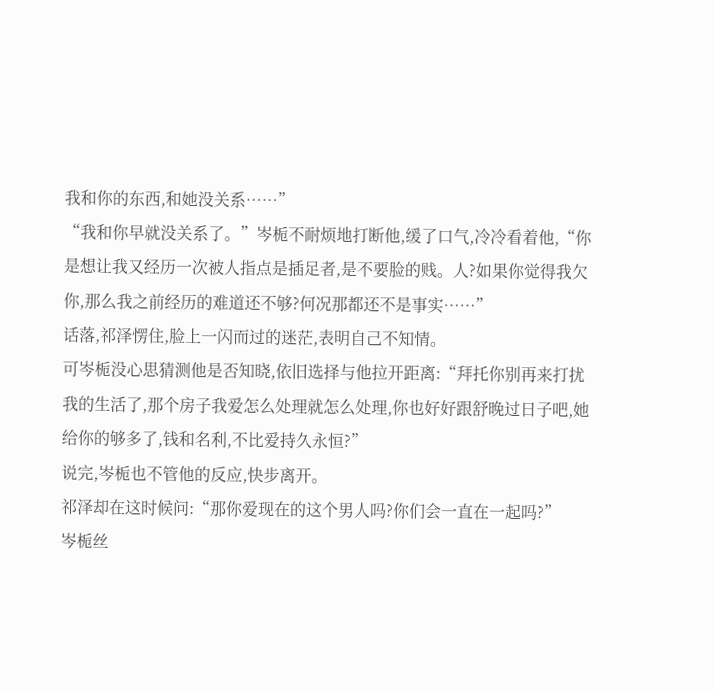我和你的东西,和她没关系……”
“我和你早就没关系了。”岑栀不耐烦地打断他,缓了口气,冷冷看着他,“你是想让我又经历一次被人指点是插足者,是不要脸的贱。人?如果你觉得我欠你,那么我之前经历的难道还不够?何况那都还不是事实……”
话落,祁泽愣住,脸上一闪而过的迷茫,表明自己不知情。
可岑栀没心思猜测他是否知晓,依旧选择与他拉开距离:“拜托你别再来打扰我的生活了,那个房子我爱怎么处理就怎么处理,你也好好跟舒晚过日子吧,她给你的够多了,钱和名利,不比爱持久永恒?”
说完,岑栀也不管他的反应,快步离开。
祁泽却在这时候问:“那你爱现在的这个男人吗?你们会一直在一起吗?”
岑栀丝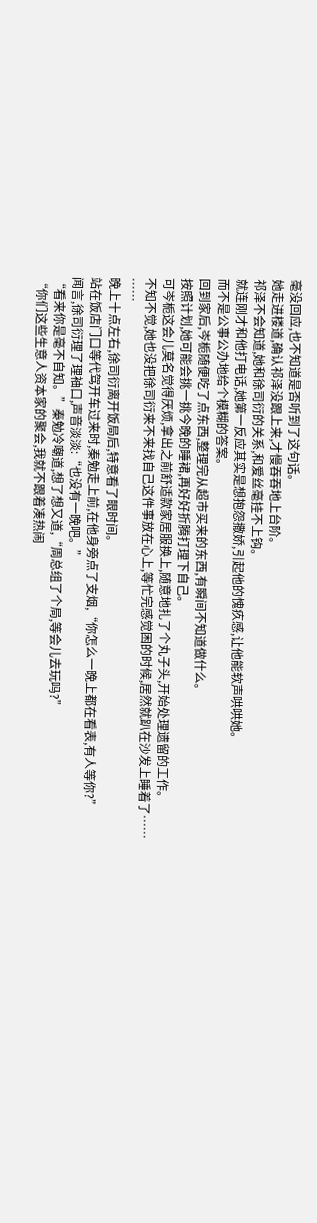毫没回应,也不知道是否听到了这句话。
她走进楼道,确认祁泽没跟上来,才慢吞吞地上台阶。
祁泽不会知道,她和徐司衍的关系,和爱丝毫挂不上钩。
就连刚才和他打电话,她第一反应其实是想抱怨撒娇,引起他的愧疚感,让他能软声哄哄她。
而不是公事公办地给个模糊的答案。
回到家后,岑栀随便吃了点东西,整理完从超市买来的东西,有瞬间不知道做什么。
按照计划,她可能会挑一挑今晚的睡裙,再好好折腾打理下自己。
可岑栀这会儿莫名觉得厌烦,拿出之前舒适款家居服换上,随意地扎了个丸子头,开始处理遗留的工作。
不知不觉,她也没把徐司衍来不来找自己这件事放在心上,等忙完感觉困的时候,居然就趴在沙发上睡着了……
……
晚上十点左右,徐司衍离开饭局后,特意看了眼时间。
站在饭店门口等代驾开车过来时,秦勉走上前,在他身旁点了支烟,“你怎么一晚上都在看表,有人等你?”
闻言,徐司衍理了理袖口,声音淡淡:“也没有一晚吧。”
“看来你是毫不自知。”秦勉冷嘲道,想了想又道,“周总组了个局,等会儿去玩吗?”
“你们这些生意人资本家的聚会,我就不跟着凑热闹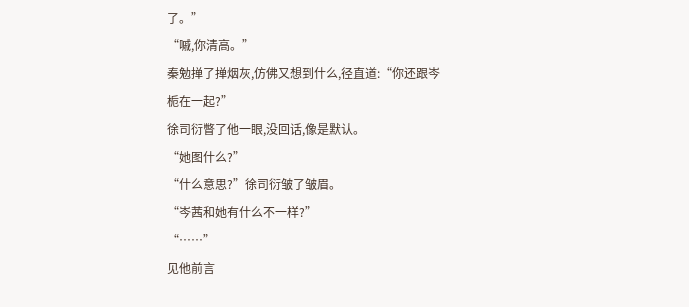了。”
“嘁,你清高。”
秦勉掸了掸烟灰,仿佛又想到什么,径直道:“你还跟岑栀在一起?”
徐司衍瞥了他一眼,没回话,像是默认。
“她图什么?”
“什么意思?”徐司衍皱了皱眉。
“岑茜和她有什么不一样?”
“……”
见他前言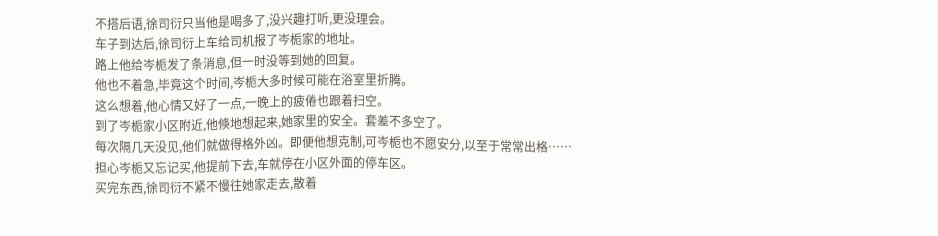不搭后语,徐司衍只当他是喝多了,没兴趣打听,更没理会。
车子到达后,徐司衍上车给司机报了岑栀家的地址。
路上他给岑栀发了条消息,但一时没等到她的回复。
他也不着急,毕竟这个时间,岑栀大多时候可能在浴室里折腾。
这么想着,他心情又好了一点,一晚上的疲倦也跟着扫空。
到了岑栀家小区附近,他倏地想起来,她家里的安全。套差不多空了。
每次隔几天没见,他们就做得格外凶。即便他想克制,可岑栀也不愿安分,以至于常常出格……
担心岑栀又忘记买,他提前下去,车就停在小区外面的停车区。
买完东西,徐司衍不紧不慢往她家走去,散着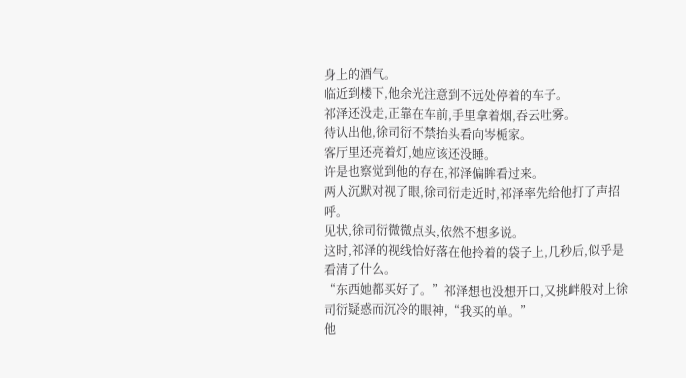身上的酒气。
临近到楼下,他余光注意到不远处停着的车子。
祁泽还没走,正靠在车前,手里拿着烟,吞云吐雾。
待认出他,徐司衍不禁抬头看向岑栀家。
客厅里还亮着灯,她应该还没睡。
许是也察觉到他的存在,祁泽偏眸看过来。
两人沉默对视了眼,徐司衍走近时,祁泽率先给他打了声招呼。
见状,徐司衍微微点头,依然不想多说。
这时,祁泽的视线恰好落在他拎着的袋子上,几秒后,似乎是看清了什么。
“东西她都买好了。”祁泽想也没想开口,又挑衅般对上徐司衍疑惑而沉冷的眼神,“我买的单。”
他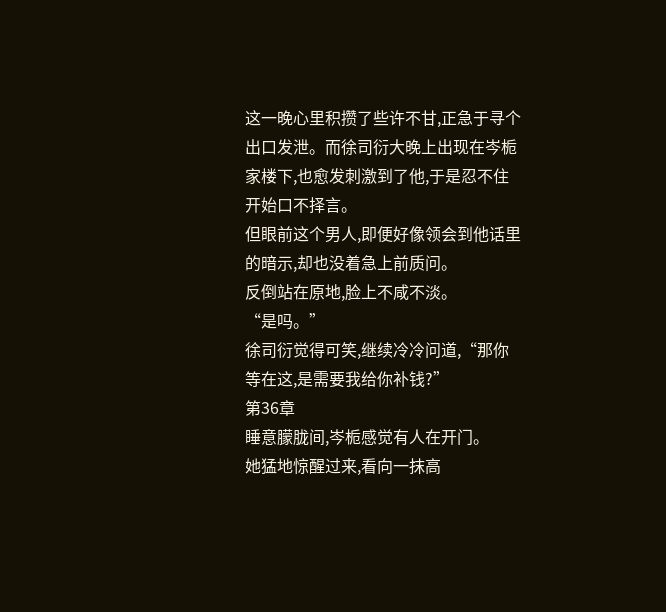这一晚心里积攒了些许不甘,正急于寻个出口发泄。而徐司衍大晚上出现在岑栀家楼下,也愈发刺激到了他,于是忍不住开始口不择言。
但眼前这个男人,即便好像领会到他话里的暗示,却也没着急上前质问。
反倒站在原地,脸上不咸不淡。
“是吗。”
徐司衍觉得可笑,继续冷冷问道,“那你等在这,是需要我给你补钱?”
第36章
睡意朦胧间,岑栀感觉有人在开门。
她猛地惊醒过来,看向一抹高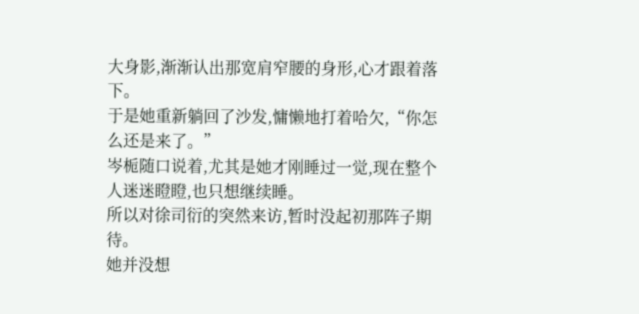大身影,渐渐认出那宽肩窄腰的身形,心才跟着落下。
于是她重新躺回了沙发,慵懒地打着哈欠,“你怎么还是来了。”
岑栀随口说着,尤其是她才刚睡过一觉,现在整个人迷迷瞪瞪,也只想继续睡。
所以对徐司衍的突然来访,暂时没起初那阵子期待。
她并没想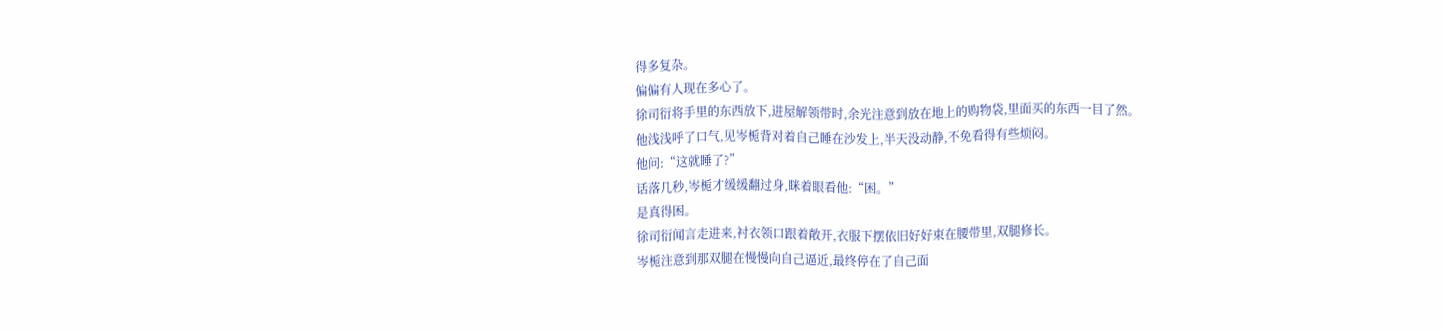得多复杂。
偏偏有人现在多心了。
徐司衍将手里的东西放下,进屋解领带时,余光注意到放在地上的购物袋,里面买的东西一目了然。
他浅浅呼了口气,见岑栀背对着自己睡在沙发上,半天没动静,不免看得有些烦闷。
他问:“这就睡了?”
话落几秒,岑栀才缓缓翻过身,眯着眼看他:“困。”
是真得困。
徐司衍闻言走进来,衬衣领口跟着敞开,衣服下摆依旧好好束在腰带里,双腿修长。
岑栀注意到那双腿在慢慢向自己逼近,最终停在了自己面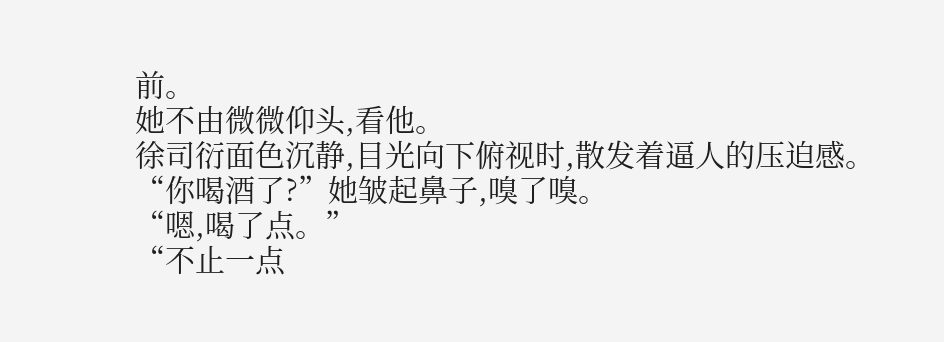前。
她不由微微仰头,看他。
徐司衍面色沉静,目光向下俯视时,散发着逼人的压迫感。
“你喝酒了?”她皱起鼻子,嗅了嗅。
“嗯,喝了点。”
“不止一点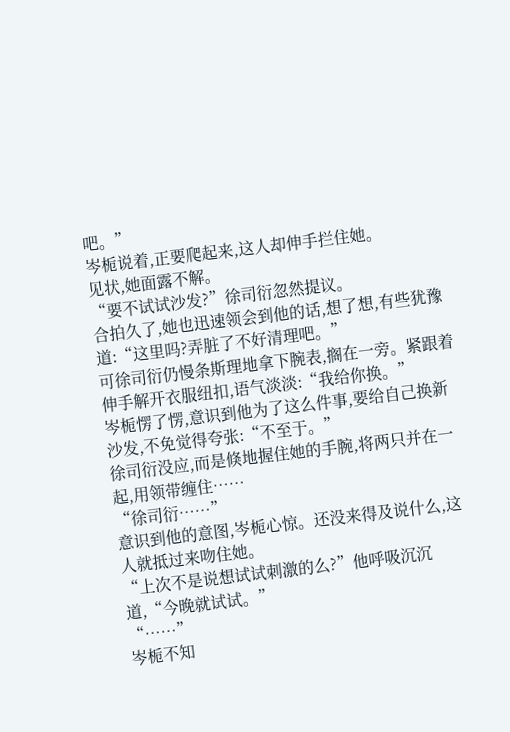吧。”
岑栀说着,正要爬起来,这人却伸手拦住她。
见状,她面露不解。
“要不试试沙发?”徐司衍忽然提议。
合拍久了,她也迅速领会到他的话,想了想,有些犹豫道:“这里吗?弄脏了不好清理吧。”
可徐司衍仍慢条斯理地拿下腕表,搁在一旁。紧跟着伸手解开衣服纽扣,语气淡淡:“我给你换。”
岑栀愣了愣,意识到他为了这么件事,要给自己换新沙发,不免觉得夸张:“不至于。”
徐司衍没应,而是倏地握住她的手腕,将两只并在一起,用领带缠住……
“徐司衍……”
意识到他的意图,岑栀心惊。还没来得及说什么,这人就抵过来吻住她。
“上次不是说想试试刺激的么?”他呼吸沉沉道,“今晚就试试。”
“……”
岑栀不知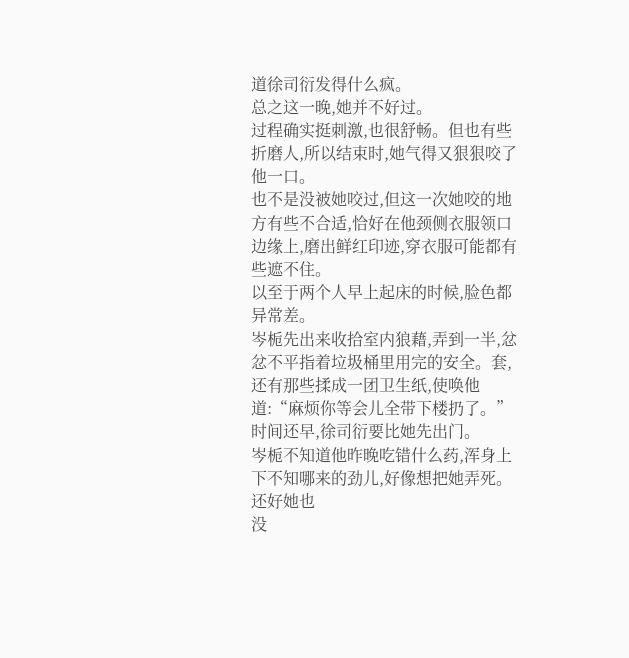道徐司衍发得什么疯。
总之这一晚,她并不好过。
过程确实挺刺激,也很舒畅。但也有些折磨人,所以结束时,她气得又狠狠咬了他一口。
也不是没被她咬过,但这一次她咬的地方有些不合适,恰好在他颈侧衣服领口边缘上,磨出鲜红印迹,穿衣服可能都有些遮不住。
以至于两个人早上起床的时候,脸色都异常差。
岑栀先出来收拾室内狼藉,弄到一半,忿忿不平指着垃圾桶里用完的安全。套,还有那些揉成一团卫生纸,使唤他道:“麻烦你等会儿全带下楼扔了。”
时间还早,徐司衍要比她先出门。
岑栀不知道他昨晚吃错什么药,浑身上下不知哪来的劲儿,好像想把她弄死。
还好她也
没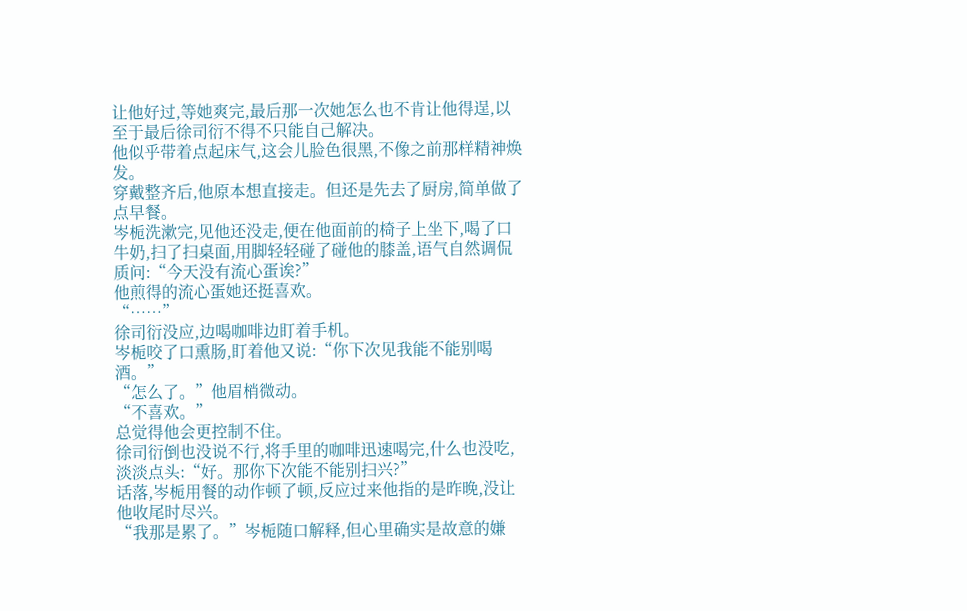让他好过,等她爽完,最后那一次她怎么也不肯让他得逞,以至于最后徐司衍不得不只能自己解决。
他似乎带着点起床气,这会儿脸色很黑,不像之前那样精神焕发。
穿戴整齐后,他原本想直接走。但还是先去了厨房,简单做了点早餐。
岑栀洗漱完,见他还没走,便在他面前的椅子上坐下,喝了口牛奶,扫了扫桌面,用脚轻轻碰了碰他的膝盖,语气自然调侃质问:“今天没有流心蛋诶?”
他煎得的流心蛋她还挺喜欢。
“……”
徐司衍没应,边喝咖啡边盯着手机。
岑栀咬了口熏肠,盯着他又说:“你下次见我能不能别喝酒。”
“怎么了。”他眉梢微动。
“不喜欢。”
总觉得他会更控制不住。
徐司衍倒也没说不行,将手里的咖啡迅速喝完,什么也没吃,淡淡点头:“好。那你下次能不能别扫兴?”
话落,岑栀用餐的动作顿了顿,反应过来他指的是昨晚,没让他收尾时尽兴。
“我那是累了。”岑栀随口解释,但心里确实是故意的嫌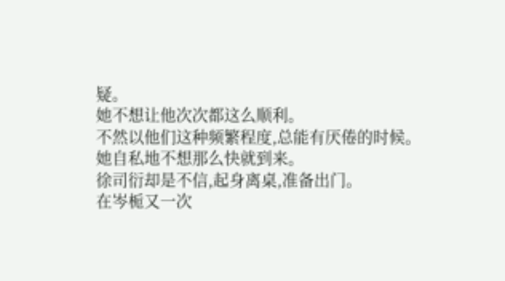疑。
她不想让他次次都这么顺利。
不然以他们这种频繁程度,总能有厌倦的时候。
她自私地不想那么快就到来。
徐司衍却是不信,起身离桌,准备出门。
在岑栀又一次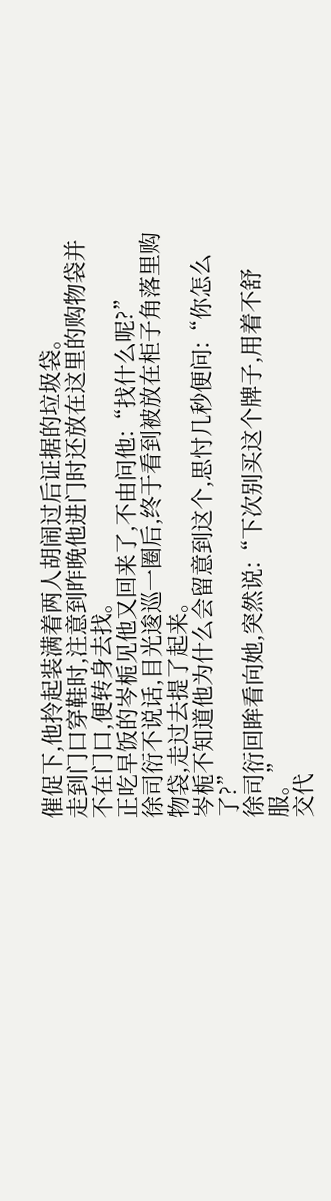催促下,他拎起装满着两人胡闹过后证据的垃圾袋。
走到门口穿鞋时,注意到昨晚他进门时还放在这里的购物袋并不在门口,便转身去找。
正吃早饭的岑栀见他又回来了,不由问他:“找什么呢?”
徐司衍不说话,目光逡巡一圈后,终于看到被放在柜子角落里购物袋,走过去提了起来。
岑栀不知道他为什么会留意到这个,思忖几秒便问:“你怎么了?”
徐司衍回眸看向她,突然说:“下次别买这个牌子,用着不舒服。”
交代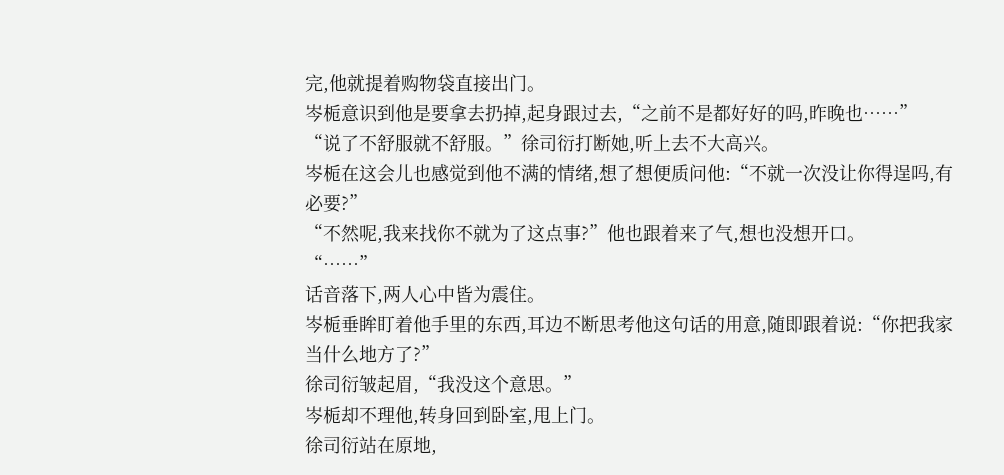完,他就提着购物袋直接出门。
岑栀意识到他是要拿去扔掉,起身跟过去,“之前不是都好好的吗,昨晚也……”
“说了不舒服就不舒服。”徐司衍打断她,听上去不大高兴。
岑栀在这会儿也感觉到他不满的情绪,想了想便质问他:“不就一次没让你得逞吗,有必要?”
“不然呢,我来找你不就为了这点事?”他也跟着来了气,想也没想开口。
“……”
话音落下,两人心中皆为震住。
岑栀垂眸盯着他手里的东西,耳边不断思考他这句话的用意,随即跟着说:“你把我家当什么地方了?”
徐司衍皱起眉,“我没这个意思。”
岑栀却不理他,转身回到卧室,甩上门。
徐司衍站在原地,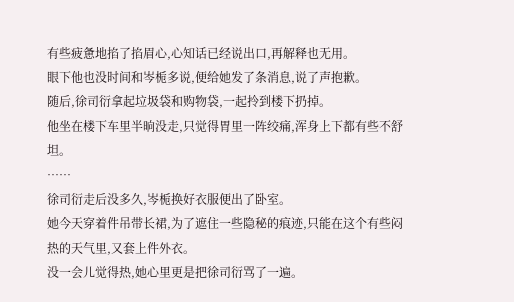有些疲惫地掐了掐眉心,心知话已经说出口,再解释也无用。
眼下他也没时间和岑栀多说,便给她发了条消息,说了声抱歉。
随后,徐司衍拿起垃圾袋和购物袋,一起拎到楼下扔掉。
他坐在楼下车里半晌没走,只觉得胃里一阵绞痛,浑身上下都有些不舒坦。
……
徐司衍走后没多久,岑栀换好衣服便出了卧室。
她今天穿着件吊带长裙,为了遮住一些隐秘的痕迹,只能在这个有些闷热的天气里,又套上件外衣。
没一会儿觉得热,她心里更是把徐司衍骂了一遍。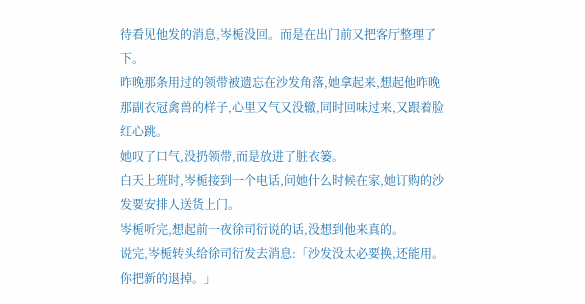待看见他发的消息,岑栀没回。而是在出门前又把客厅整理了下。
昨晚那条用过的领带被遗忘在沙发角落,她拿起来,想起他昨晚那副衣冠禽兽的样子,心里又气又没辙,同时回味过来,又跟着脸红心跳。
她叹了口气,没扔领带,而是放进了脏衣篓。
白天上班时,岑栀接到一个电话,问她什么时候在家,她订购的沙发要安排人送货上门。
岑栀听完,想起前一夜徐司衍说的话,没想到他来真的。
说完,岑栀转头给徐司衍发去消息:「沙发没太必要换,还能用。你把新的退掉。」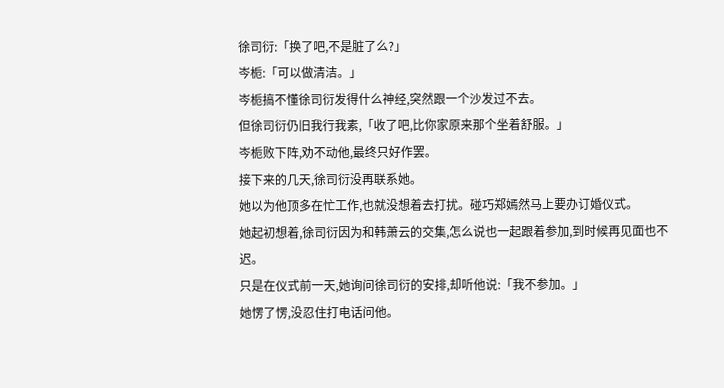徐司衍:「换了吧,不是脏了么?」
岑栀:「可以做清洁。」
岑栀搞不懂徐司衍发得什么神经,突然跟一个沙发过不去。
但徐司衍仍旧我行我素,「收了吧,比你家原来那个坐着舒服。」
岑栀败下阵,劝不动他,最终只好作罢。
接下来的几天,徐司衍没再联系她。
她以为他顶多在忙工作,也就没想着去打扰。碰巧郑嫣然马上要办订婚仪式。
她起初想着,徐司衍因为和韩萧云的交集,怎么说也一起跟着参加,到时候再见面也不迟。
只是在仪式前一天,她询问徐司衍的安排,却听他说:「我不参加。」
她愣了愣,没忍住打电话问他。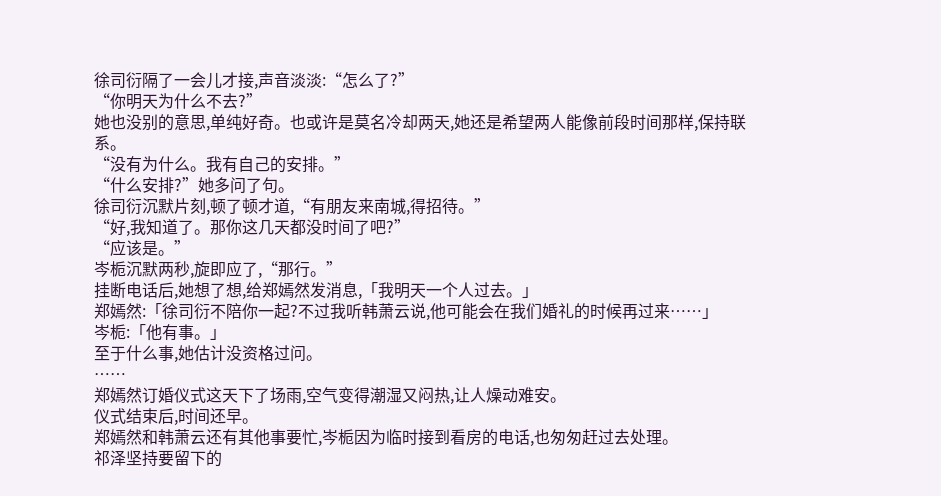徐司衍隔了一会儿才接,声音淡淡:“怎么了?”
“你明天为什么不去?”
她也没别的意思,单纯好奇。也或许是莫名冷却两天,她还是希望两人能像前段时间那样,保持联系。
“没有为什么。我有自己的安排。”
“什么安排?”她多问了句。
徐司衍沉默片刻,顿了顿才道,“有朋友来南城,得招待。”
“好,我知道了。那你这几天都没时间了吧?”
“应该是。”
岑栀沉默两秒,旋即应了,“那行。”
挂断电话后,她想了想,给郑嫣然发消息,「我明天一个人过去。」
郑嫣然:「徐司衍不陪你一起?不过我听韩萧云说,他可能会在我们婚礼的时候再过来……」
岑栀:「他有事。」
至于什么事,她估计没资格过问。
……
郑嫣然订婚仪式这天下了场雨,空气变得潮湿又闷热,让人燥动难安。
仪式结束后,时间还早。
郑嫣然和韩萧云还有其他事要忙,岑栀因为临时接到看房的电话,也匆匆赶过去处理。
祁泽坚持要留下的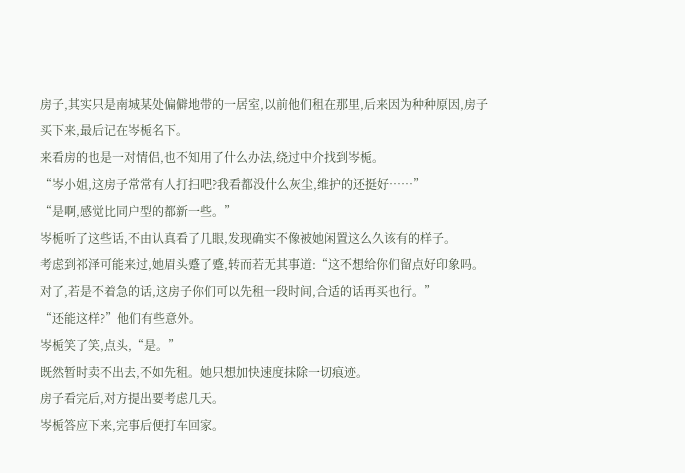房子,其实只是南城某处偏僻地带的一居室,以前他们租在那里,后来因为种种原因,房子买下来,最后记在岑栀名下。
来看房的也是一对情侣,也不知用了什么办法,绕过中介找到岑栀。
“岑小姐,这房子常常有人打扫吧?我看都没什么灰尘,维护的还挺好……”
“是啊,感觉比同户型的都新一些。”
岑栀听了这些话,不由认真看了几眼,发现确实不像被她闲置这么久该有的样子。
考虑到祁泽可能来过,她眉头蹙了蹙,转而若无其事道:“这不想给你们留点好印象吗。对了,若是不着急的话,这房子你们可以先租一段时间,合适的话再买也行。”
“还能这样?”他们有些意外。
岑栀笑了笑,点头,“是。”
既然暂时卖不出去,不如先租。她只想加快速度抹除一切痕迹。
房子看完后,对方提出要考虑几天。
岑栀答应下来,完事后便打车回家。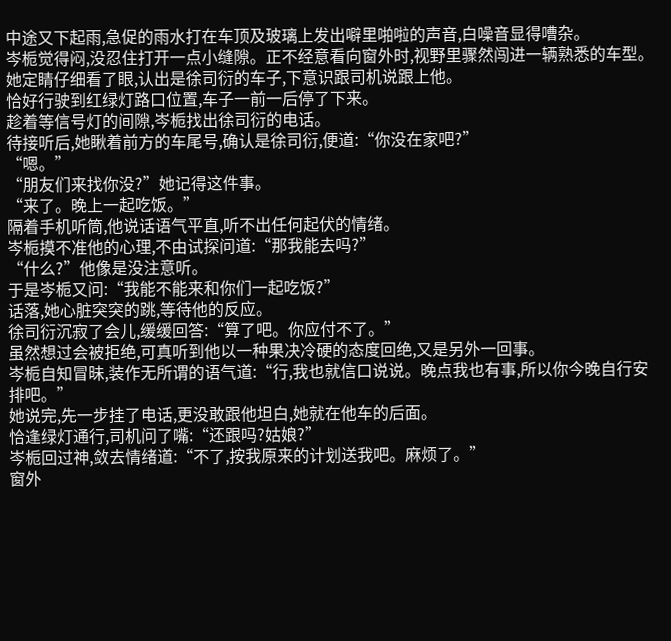中途又下起雨,急促的雨水打在车顶及玻璃上发出噼里啪啦的声音,白噪音显得嘈杂。
岑栀觉得闷,没忍住打开一点小缝隙。正不经意看向窗外时,视野里骤然闯进一辆熟悉的车型。
她定睛仔细看了眼,认出是徐司衍的车子,下意识跟司机说跟上他。
恰好行驶到红绿灯路口位置,车子一前一后停了下来。
趁着等信号灯的间隙,岑栀找出徐司衍的电话。
待接听后,她瞅着前方的车尾号,确认是徐司衍,便道:“你没在家吧?”
“嗯。”
“朋友们来找你没?”她记得这件事。
“来了。晚上一起吃饭。”
隔着手机听筒,他说话语气平直,听不出任何起伏的情绪。
岑栀摸不准他的心理,不由试探问道:“那我能去吗?”
“什么?”他像是没注意听。
于是岑栀又问:“我能不能来和你们一起吃饭?”
话落,她心脏突突的跳,等待他的反应。
徐司衍沉寂了会儿,缓缓回答:“算了吧。你应付不了。”
虽然想过会被拒绝,可真听到他以一种果决冷硬的态度回绝,又是另外一回事。
岑栀自知冒昧,装作无所谓的语气道:“行,我也就信口说说。晚点我也有事,所以你今晚自行安排吧。”
她说完,先一步挂了电话,更没敢跟他坦白,她就在他车的后面。
恰逢绿灯通行,司机问了嘴:“还跟吗?姑娘?”
岑栀回过神,敛去情绪道:“不了,按我原来的计划送我吧。麻烦了。”
窗外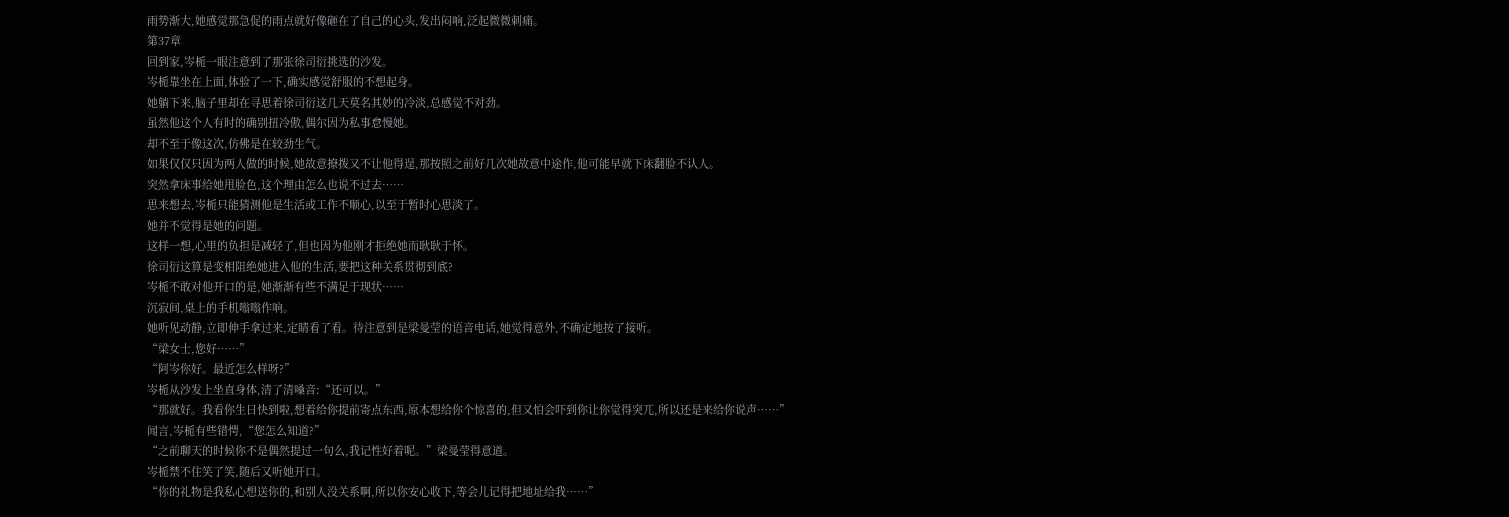雨势渐大,她感觉那急促的雨点就好像砸在了自己的心头,发出闷响,泛起微微刺痛。
第37章
回到家,岑栀一眼注意到了那张徐司衍挑选的沙发。
岑栀靠坐在上面,体验了一下,确实感觉舒服的不想起身。
她躺下来,脑子里却在寻思着徐司衍这几天莫名其妙的冷淡,总感觉不对劲。
虽然他这个人有时的确别扭冷傲,偶尔因为私事怠慢她。
却不至于像这次,仿佛是在较劲生气。
如果仅仅只因为两人做的时候,她故意撩拨又不让他得逞,那按照之前好几次她故意中途作,他可能早就下床翻脸不认人。
突然拿床事给她甩脸色,这个理由怎么也说不过去……
思来想去,岑栀只能猜测他是生活或工作不顺心,以至于暂时心思淡了。
她并不觉得是她的问题。
这样一想,心里的负担是减轻了,但也因为他刚才拒绝她而耿耿于怀。
徐司衍这算是变相阻绝她进入他的生活,要把这种关系贯彻到底?
岑栀不敢对他开口的是,她渐渐有些不满足于现状……
沉寂间,桌上的手机嗡嗡作响。
她听见动静,立即伸手拿过来,定睛看了看。待注意到是梁曼莹的语音电话,她觉得意外,不确定地按了接听。
“梁女士,您好……”
“阿岑你好。最近怎么样呀?”
岑栀从沙发上坐直身体,清了清嗓音:“还可以。”
“那就好。我看你生日快到啦,想着给你提前寄点东西,原本想给你个惊喜的,但又怕会吓到你让你觉得突兀,所以还是来给你说声……”
闻言,岑栀有些错愕,“您怎么知道?”
“之前聊天的时候你不是偶然提过一句么,我记性好着呢。”梁曼莹得意道。
岑栀禁不住笑了笑,随后又听她开口。
“你的礼物是我私心想送你的,和别人没关系啊,所以你安心收下,等会儿记得把地址给我……”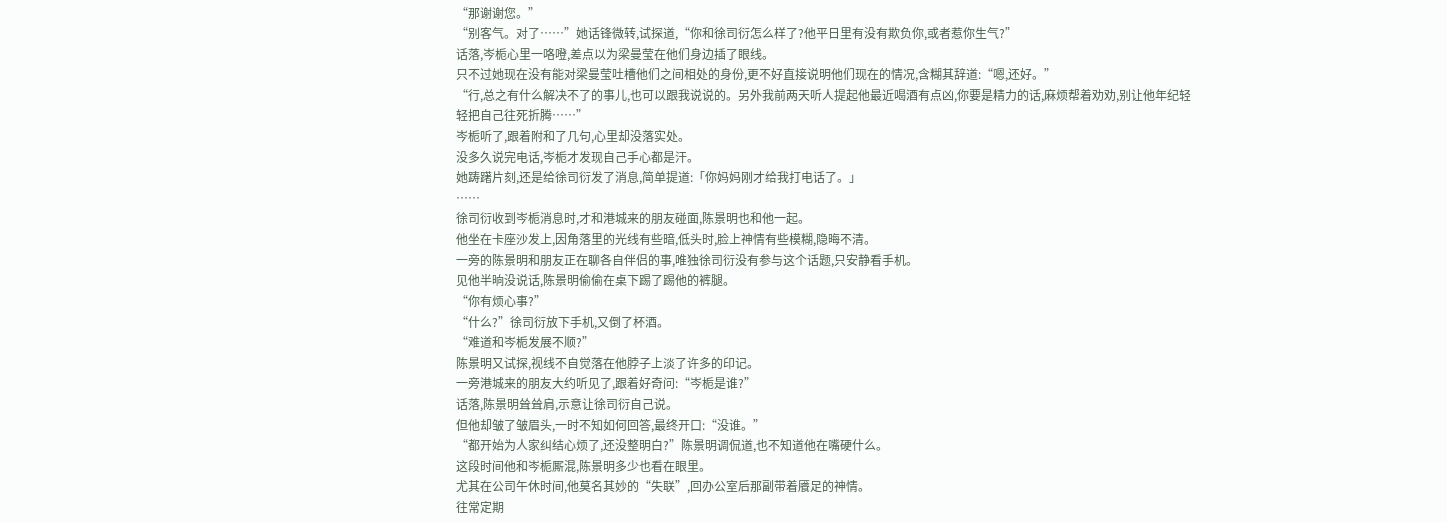“那谢谢您。”
“别客气。对了……”她话锋微转,试探道,“你和徐司衍怎么样了?他平日里有没有欺负你,或者惹你生气?”
话落,岑栀心里一咯噔,差点以为梁曼莹在他们身边插了眼线。
只不过她现在没有能对梁曼莹吐槽他们之间相处的身份,更不好直接说明他们现在的情况,含糊其辞道:“嗯,还好。”
“行,总之有什么解决不了的事儿,也可以跟我说说的。另外我前两天听人提起他最近喝酒有点凶,你要是精力的话,麻烦帮着劝劝,别让他年纪轻轻把自己往死折腾……”
岑栀听了,跟着附和了几句,心里却没落实处。
没多久说完电话,岑栀才发现自己手心都是汗。
她踌躇片刻,还是给徐司衍发了消息,简单提道:「你妈妈刚才给我打电话了。」
……
徐司衍收到岑栀消息时,才和港城来的朋友碰面,陈景明也和他一起。
他坐在卡座沙发上,因角落里的光线有些暗,低头时,脸上神情有些模糊,隐晦不清。
一旁的陈景明和朋友正在聊各自伴侣的事,唯独徐司衍没有参与这个话题,只安静看手机。
见他半晌没说话,陈景明偷偷在桌下踢了踢他的裤腿。
“你有烦心事?”
“什么?”徐司衍放下手机,又倒了杯酒。
“难道和岑栀发展不顺?”
陈景明又试探,视线不自觉落在他脖子上淡了许多的印记。
一旁港城来的朋友大约听见了,跟着好奇问:“岑栀是谁?”
话落,陈景明耸耸肩,示意让徐司衍自己说。
但他却皱了皱眉头,一时不知如何回答,最终开口:“没谁。”
“都开始为人家纠结心烦了,还没整明白?”陈景明调侃道,也不知道他在嘴硬什么。
这段时间他和岑栀厮混,陈景明多少也看在眼里。
尤其在公司午休时间,他莫名其妙的“失联”,回办公室后那副带着餍足的神情。
往常定期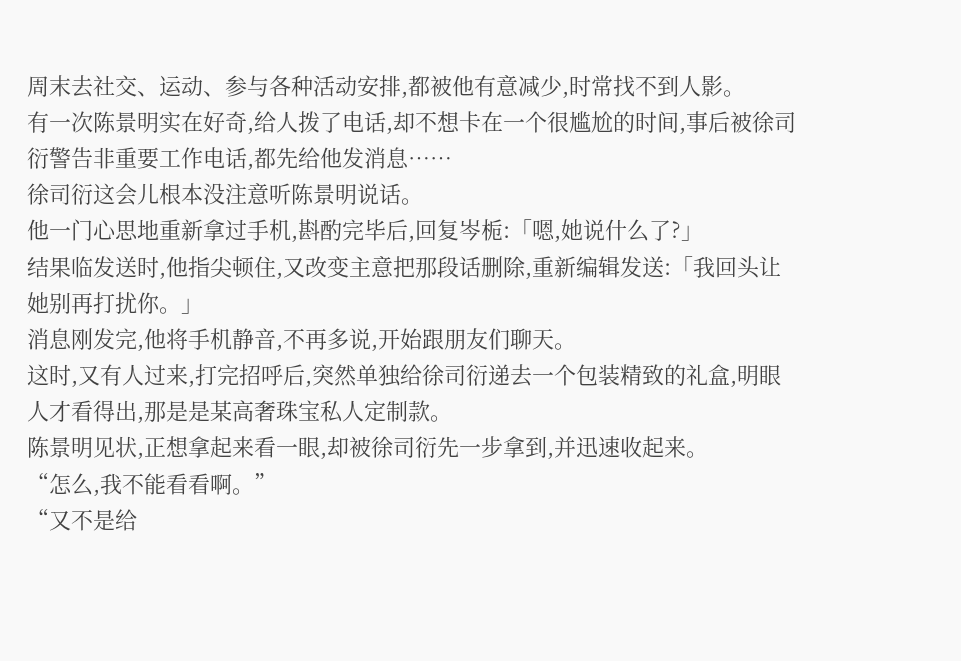周末去社交、运动、参与各种活动安排,都被他有意减少,时常找不到人影。
有一次陈景明实在好奇,给人拨了电话,却不想卡在一个很尴尬的时间,事后被徐司衍警告非重要工作电话,都先给他发消息……
徐司衍这会儿根本没注意听陈景明说话。
他一门心思地重新拿过手机,斟酌完毕后,回复岑栀:「嗯,她说什么了?」
结果临发送时,他指尖顿住,又改变主意把那段话删除,重新编辑发送:「我回头让她别再打扰你。」
消息刚发完,他将手机静音,不再多说,开始跟朋友们聊天。
这时,又有人过来,打完招呼后,突然单独给徐司衍递去一个包装精致的礼盒,明眼人才看得出,那是是某高奢珠宝私人定制款。
陈景明见状,正想拿起来看一眼,却被徐司衍先一步拿到,并迅速收起来。
“怎么,我不能看看啊。”
“又不是给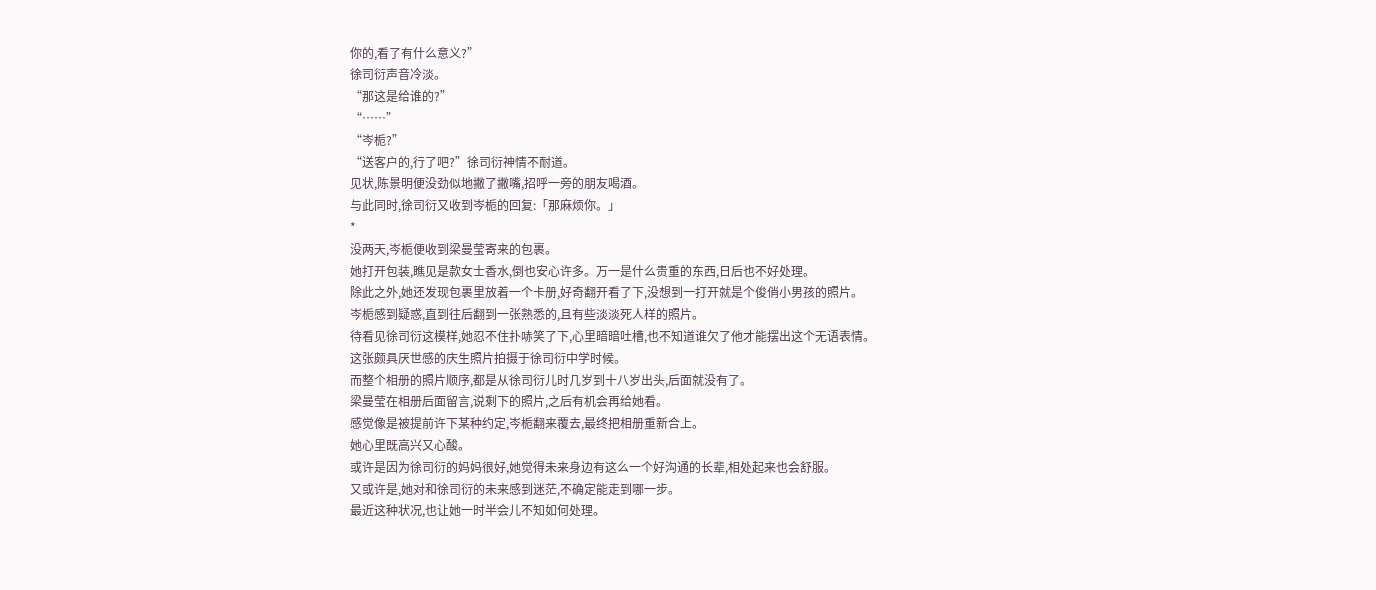你的,看了有什么意义?”
徐司衍声音冷淡。
“那这是给谁的?”
“……”
“岑栀?”
“送客户的,行了吧?”徐司衍神情不耐道。
见状,陈景明便没劲似地撇了撇嘴,招呼一旁的朋友喝酒。
与此同时,徐司衍又收到岑栀的回复:「那麻烦你。」
*
没两天,岑栀便收到梁曼莹寄来的包裹。
她打开包装,瞧见是款女士香水,倒也安心许多。万一是什么贵重的东西,日后也不好处理。
除此之外,她还发现包裹里放着一个卡册,好奇翻开看了下,没想到一打开就是个俊俏小男孩的照片。
岑栀感到疑惑,直到往后翻到一张熟悉的,且有些淡淡死人样的照片。
待看见徐司衍这模样,她忍不住扑哧笑了下,心里暗暗吐槽,也不知道谁欠了他才能摆出这个无语表情。
这张颇具厌世感的庆生照片拍摄于徐司衍中学时候。
而整个相册的照片顺序,都是从徐司衍儿时几岁到十八岁出头,后面就没有了。
梁曼莹在相册后面留言,说剩下的照片,之后有机会再给她看。
感觉像是被提前许下某种约定,岑栀翻来覆去,最终把相册重新合上。
她心里既高兴又心酸。
或许是因为徐司衍的妈妈很好,她觉得未来身边有这么一个好沟通的长辈,相处起来也会舒服。
又或许是,她对和徐司衍的未来感到迷茫,不确定能走到哪一步。
最近这种状况,也让她一时半会儿不知如何处理。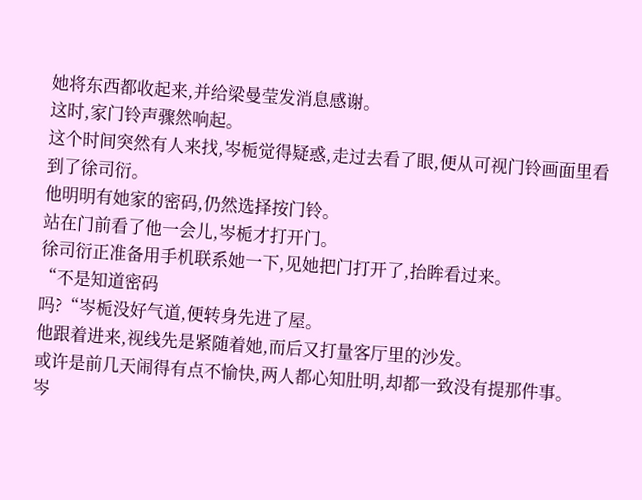她将东西都收起来,并给梁曼莹发消息感谢。
这时,家门铃声骤然响起。
这个时间突然有人来找,岑栀觉得疑惑,走过去看了眼,便从可视门铃画面里看到了徐司衍。
他明明有她家的密码,仍然选择按门铃。
站在门前看了他一会儿,岑栀才打开门。
徐司衍正准备用手机联系她一下,见她把门打开了,抬眸看过来。
“不是知道密码
吗?“岑栀没好气道,便转身先进了屋。
他跟着进来,视线先是紧随着她,而后又打量客厅里的沙发。
或许是前几天闹得有点不愉快,两人都心知肚明,却都一致没有提那件事。
岑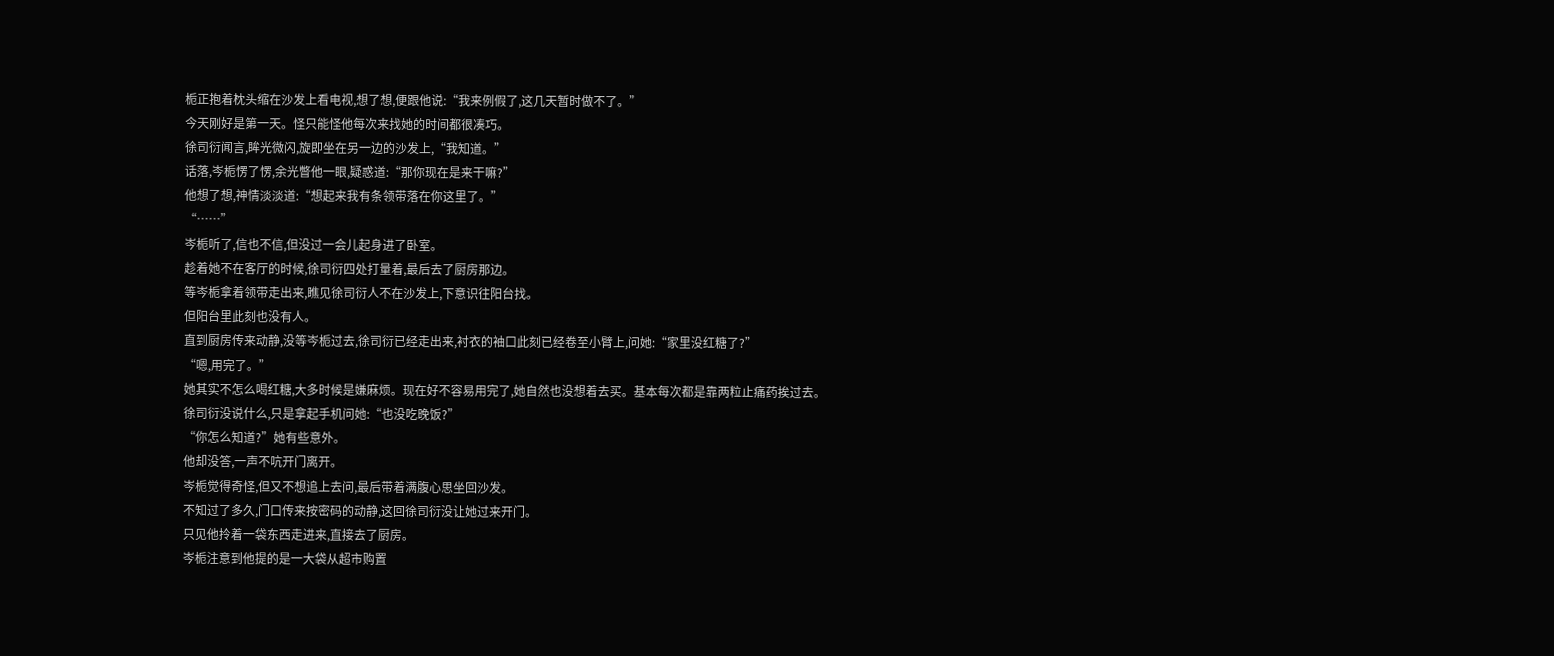栀正抱着枕头缩在沙发上看电视,想了想,便跟他说:“我来例假了,这几天暂时做不了。”
今天刚好是第一天。怪只能怪他每次来找她的时间都很凑巧。
徐司衍闻言,眸光微闪,旋即坐在另一边的沙发上,“我知道。”
话落,岑栀愣了愣,余光瞥他一眼,疑惑道:“那你现在是来干嘛?”
他想了想,神情淡淡道:“想起来我有条领带落在你这里了。”
“……”
岑栀听了,信也不信,但没过一会儿起身进了卧室。
趁着她不在客厅的时候,徐司衍四处打量着,最后去了厨房那边。
等岑栀拿着领带走出来,瞧见徐司衍人不在沙发上,下意识往阳台找。
但阳台里此刻也没有人。
直到厨房传来动静,没等岑栀过去,徐司衍已经走出来,衬衣的袖口此刻已经卷至小臂上,问她:“家里没红糖了?”
“嗯,用完了。”
她其实不怎么喝红糖,大多时候是嫌麻烦。现在好不容易用完了,她自然也没想着去买。基本每次都是靠两粒止痛药挨过去。
徐司衍没说什么,只是拿起手机问她:“也没吃晚饭?”
“你怎么知道?”她有些意外。
他却没答,一声不吭开门离开。
岑栀觉得奇怪,但又不想追上去问,最后带着满腹心思坐回沙发。
不知过了多久,门口传来按密码的动静,这回徐司衍没让她过来开门。
只见他拎着一袋东西走进来,直接去了厨房。
岑栀注意到他提的是一大袋从超市购置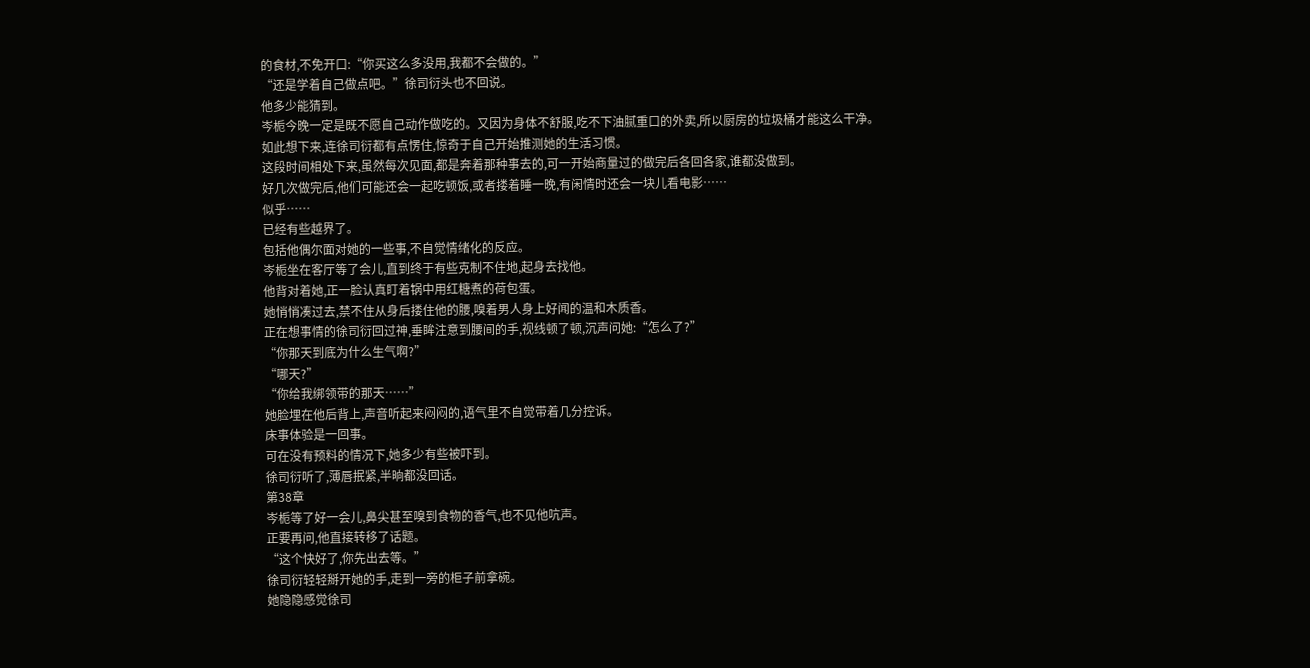的食材,不免开口:“你买这么多没用,我都不会做的。”
“还是学着自己做点吧。”徐司衍头也不回说。
他多少能猜到。
岑栀今晚一定是既不愿自己动作做吃的。又因为身体不舒服,吃不下油腻重口的外卖,所以厨房的垃圾桶才能这么干净。
如此想下来,连徐司衍都有点愣住,惊奇于自己开始推测她的生活习惯。
这段时间相处下来,虽然每次见面,都是奔着那种事去的,可一开始商量过的做完后各回各家,谁都没做到。
好几次做完后,他们可能还会一起吃顿饭,或者搂着睡一晚,有闲情时还会一块儿看电影……
似乎……
已经有些越界了。
包括他偶尔面对她的一些事,不自觉情绪化的反应。
岑栀坐在客厅等了会儿,直到终于有些克制不住地,起身去找他。
他背对着她,正一脸认真盯着锅中用红糖煮的荷包蛋。
她悄悄凑过去,禁不住从身后搂住他的腰,嗅着男人身上好闻的温和木质香。
正在想事情的徐司衍回过神,垂眸注意到腰间的手,视线顿了顿,沉声问她:“怎么了?”
“你那天到底为什么生气啊?”
“哪天?”
“你给我绑领带的那天……”
她脸埋在他后背上,声音听起来闷闷的,语气里不自觉带着几分控诉。
床事体验是一回事。
可在没有预料的情况下,她多少有些被吓到。
徐司衍听了,薄唇抿紧,半晌都没回话。
第38章
岑栀等了好一会儿,鼻尖甚至嗅到食物的香气,也不见他吭声。
正要再问,他直接转移了话题。
“这个快好了,你先出去等。”
徐司衍轻轻掰开她的手,走到一旁的柜子前拿碗。
她隐隐感觉徐司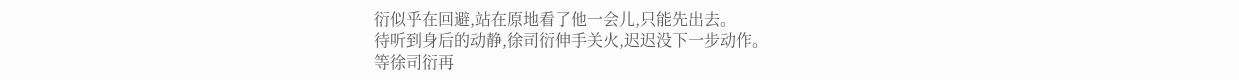衍似乎在回避,站在原地看了他一会儿,只能先出去。
待听到身后的动静,徐司衍伸手关火,迟迟没下一步动作。
等徐司衍再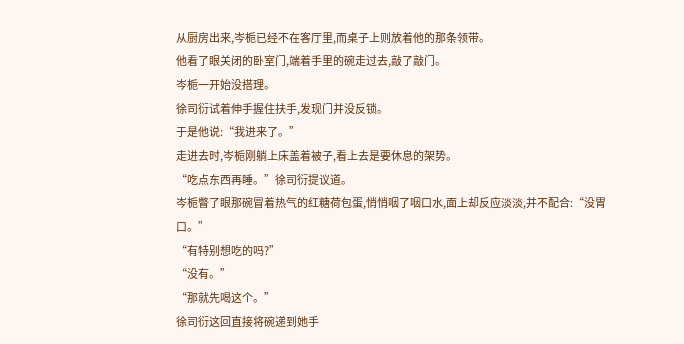从厨房出来,岑栀已经不在客厅里,而桌子上则放着他的那条领带。
他看了眼关闭的卧室门,端着手里的碗走过去,敲了敲门。
岑栀一开始没搭理。
徐司衍试着伸手握住扶手,发现门并没反锁。
于是他说:“我进来了。”
走进去时,岑栀刚躺上床盖着被子,看上去是要休息的架势。
“吃点东西再睡。”徐司衍提议道。
岑栀瞥了眼那碗冒着热气的红糖荷包蛋,悄悄咽了咽口水,面上却反应淡淡,并不配合:“没胃口。”
“有特别想吃的吗?”
“没有。”
“那就先喝这个。”
徐司衍这回直接将碗递到她手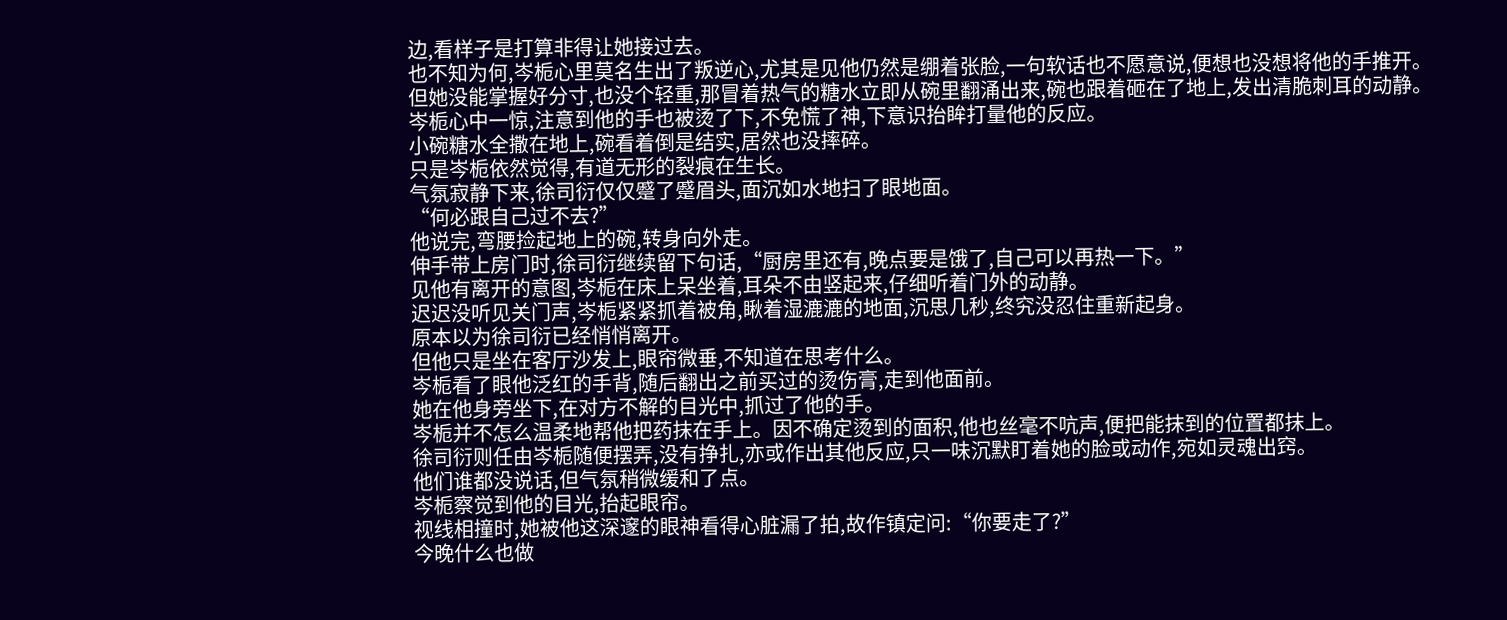边,看样子是打算非得让她接过去。
也不知为何,岑栀心里莫名生出了叛逆心,尤其是见他仍然是绷着张脸,一句软话也不愿意说,便想也没想将他的手推开。
但她没能掌握好分寸,也没个轻重,那冒着热气的糖水立即从碗里翻涌出来,碗也跟着砸在了地上,发出清脆刺耳的动静。
岑栀心中一惊,注意到他的手也被烫了下,不免慌了神,下意识抬眸打量他的反应。
小碗糖水全撒在地上,碗看着倒是结实,居然也没摔碎。
只是岑栀依然觉得,有道无形的裂痕在生长。
气氛寂静下来,徐司衍仅仅蹙了蹙眉头,面沉如水地扫了眼地面。
“何必跟自己过不去?”
他说完,弯腰捡起地上的碗,转身向外走。
伸手带上房门时,徐司衍继续留下句话,“厨房里还有,晚点要是饿了,自己可以再热一下。”
见他有离开的意图,岑栀在床上呆坐着,耳朵不由竖起来,仔细听着门外的动静。
迟迟没听见关门声,岑栀紧紧抓着被角,瞅着湿漉漉的地面,沉思几秒,终究没忍住重新起身。
原本以为徐司衍已经悄悄离开。
但他只是坐在客厅沙发上,眼帘微垂,不知道在思考什么。
岑栀看了眼他泛红的手背,随后翻出之前买过的烫伤膏,走到他面前。
她在他身旁坐下,在对方不解的目光中,抓过了他的手。
岑栀并不怎么温柔地帮他把药抹在手上。因不确定烫到的面积,他也丝毫不吭声,便把能抹到的位置都抹上。
徐司衍则任由岑栀随便摆弄,没有挣扎,亦或作出其他反应,只一味沉默盯着她的脸或动作,宛如灵魂出窍。
他们谁都没说话,但气氛稍微缓和了点。
岑栀察觉到他的目光,抬起眼帘。
视线相撞时,她被他这深邃的眼神看得心脏漏了拍,故作镇定问:“你要走了?”
今晚什么也做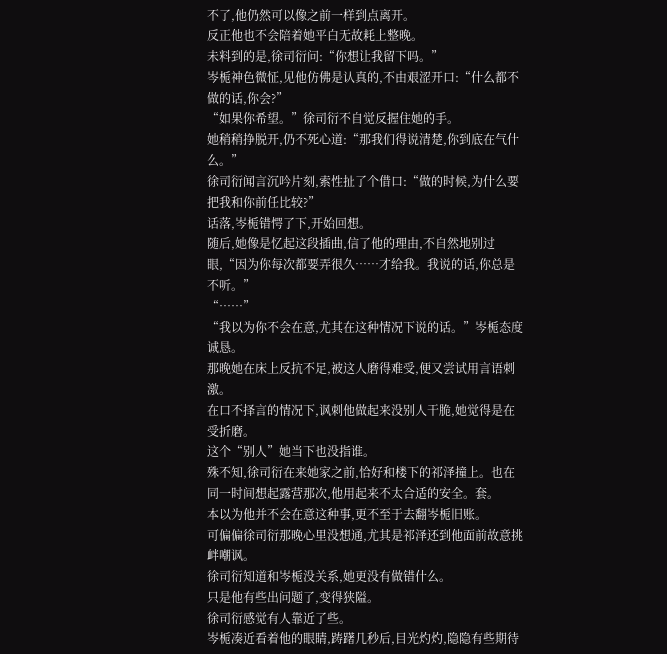不了,他仍然可以像之前一样到点离开。
反正他也不会陪着她平白无故耗上整晚。
未料到的是,徐司衍问:“你想让我留下吗。”
岑栀神色微怔,见他仿佛是认真的,不由艰涩开口:“什么都不做的话,你会?”
“如果你希望。”徐司衍不自觉反握住她的手。
她稍稍挣脱开,仍不死心道:“那我们得说清楚,你到底在气什么。”
徐司衍闻言沉吟片刻,索性扯了个借口:“做的时候,为什么要把我和你前任比较?”
话落,岑栀错愕了下,开始回想。
随后,她像是忆起这段插曲,信了他的理由,不自然地别过眼,“因为你每次都要弄很久……才给我。我说的话,你总是不听。”
“……”
“我以为你不会在意,尤其在这种情况下说的话。”岑栀态度诚恳。
那晚她在床上反抗不足,被这人磨得难受,便又尝试用言语刺激。
在口不择言的情况下,讽刺他做起来没别人干脆,她觉得是在受折磨。
这个“别人”她当下也没指谁。
殊不知,徐司衍在来她家之前,恰好和楼下的祁泽撞上。也在同一时间想起露营那次,他用起来不太合适的安全。套。
本以为他并不会在意这种事,更不至于去翻岑栀旧账。
可偏偏徐司衍那晚心里没想通,尤其是祁泽还到他面前故意挑衅嘲讽。
徐司衍知道和岑栀没关系,她更没有做错什么。
只是他有些出问题了,变得狭隘。
徐司衍感觉有人靠近了些。
岑栀凑近看着他的眼睛,踌躇几秒后,目光灼灼,隐隐有些期待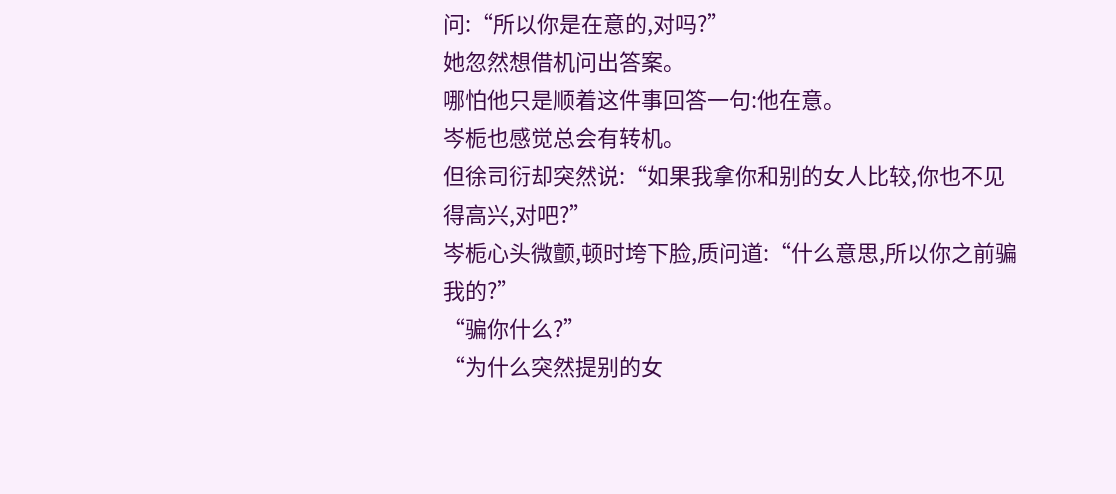问:“所以你是在意的,对吗?”
她忽然想借机问出答案。
哪怕他只是顺着这件事回答一句:他在意。
岑栀也感觉总会有转机。
但徐司衍却突然说:“如果我拿你和别的女人比较,你也不见得高兴,对吧?”
岑栀心头微颤,顿时垮下脸,质问道:“什么意思,所以你之前骗我的?”
“骗你什么?”
“为什么突然提别的女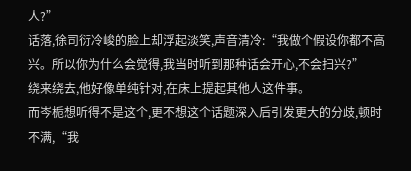人?”
话落,徐司衍冷峻的脸上却浮起淡笑,声音清冷:“我做个假设你都不高兴。所以你为什么会觉得,我当时听到那种话会开心,不会扫兴?”
绕来绕去,他好像单纯针对,在床上提起其他人这件事。
而岑栀想听得不是这个,更不想这个话题深入后引发更大的分歧,顿时不满,“我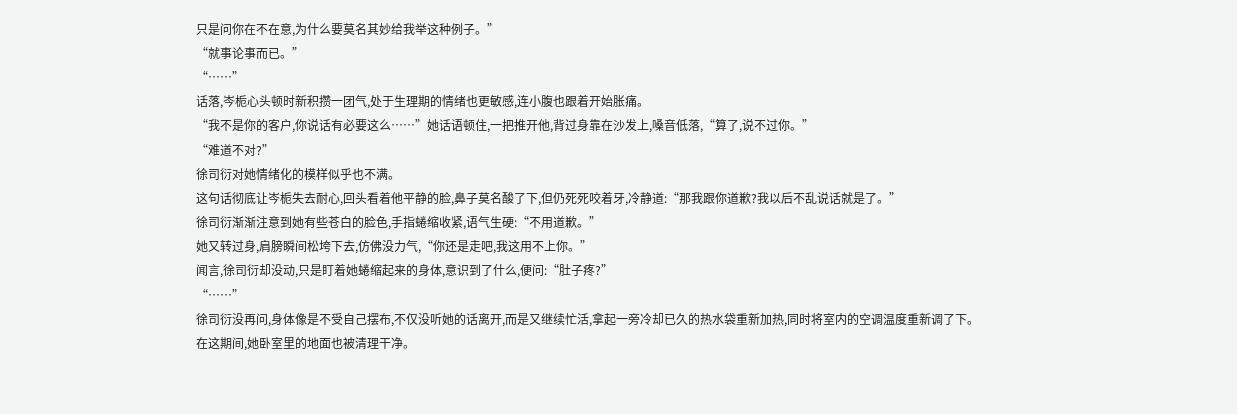只是问你在不在意,为什么要莫名其妙给我举这种例子。”
“就事论事而已。”
“……”
话落,岑栀心头顿时新积攒一团气,处于生理期的情绪也更敏感,连小腹也跟着开始胀痛。
“我不是你的客户,你说话有必要这么……”她话语顿住,一把推开他,背过身靠在沙发上,嗓音低落,“算了,说不过你。”
“难道不对?”
徐司衍对她情绪化的模样似乎也不满。
这句话彻底让岑栀失去耐心,回头看着他平静的脸,鼻子莫名酸了下,但仍死死咬着牙,冷静道:“那我跟你道歉?我以后不乱说话就是了。”
徐司衍渐渐注意到她有些苍白的脸色,手指蜷缩收紧,语气生硬:“不用道歉。”
她又转过身,肩膀瞬间松垮下去,仿佛没力气,“你还是走吧,我这用不上你。”
闻言,徐司衍却没动,只是盯着她蜷缩起来的身体,意识到了什么,便问:“肚子疼?”
“……”
徐司衍没再问,身体像是不受自己摆布,不仅没听她的话离开,而是又继续忙活,拿起一旁冷却已久的热水袋重新加热,同时将室内的空调温度重新调了下。
在这期间,她卧室里的地面也被清理干净。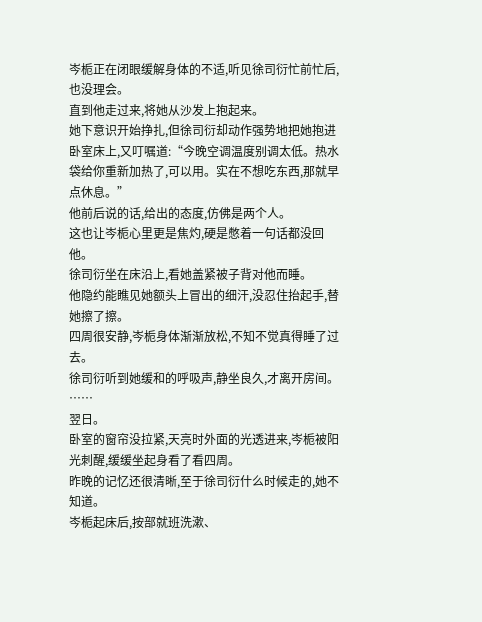岑栀正在闭眼缓解身体的不适,听见徐司衍忙前忙后,也没理会。
直到他走过来,将她从沙发上抱起来。
她下意识开始挣扎,但徐司衍却动作强势地把她抱进卧室床上,又叮嘱道:“今晚空调温度别调太低。热水袋给你重新加热了,可以用。实在不想吃东西,那就早点休息。”
他前后说的话,给出的态度,仿佛是两个人。
这也让岑栀心里更是焦灼,硬是憋着一句话都没回他。
徐司衍坐在床沿上,看她盖紧被子背对他而睡。
他隐约能瞧见她额头上冒出的细汗,没忍住抬起手,替她擦了擦。
四周很安静,岑栀身体渐渐放松,不知不觉真得睡了过去。
徐司衍听到她缓和的呼吸声,静坐良久,才离开房间。
……
翌日。
卧室的窗帘没拉紧,天亮时外面的光透进来,岑栀被阳光刺醒,缓缓坐起身看了看四周。
昨晚的记忆还很清晰,至于徐司衍什么时候走的,她不知道。
岑栀起床后,按部就班洗漱、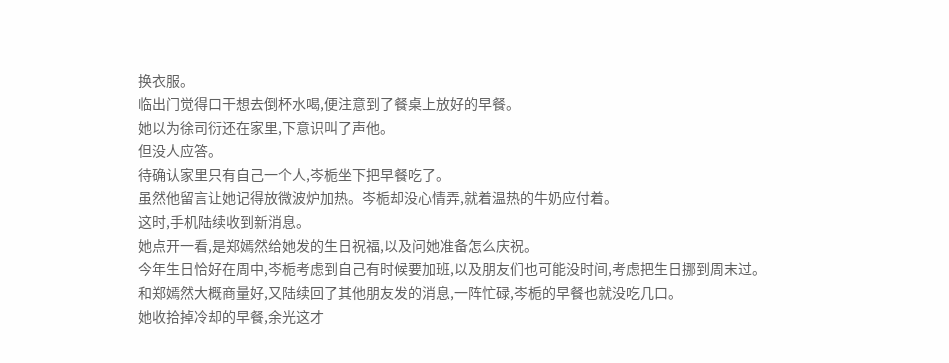换衣服。
临出门觉得口干想去倒杯水喝,便注意到了餐桌上放好的早餐。
她以为徐司衍还在家里,下意识叫了声他。
但没人应答。
待确认家里只有自己一个人,岑栀坐下把早餐吃了。
虽然他留言让她记得放微波炉加热。岑栀却没心情弄,就着温热的牛奶应付着。
这时,手机陆续收到新消息。
她点开一看,是郑嫣然给她发的生日祝福,以及问她准备怎么庆祝。
今年生日恰好在周中,岑栀考虑到自己有时候要加班,以及朋友们也可能没时间,考虑把生日挪到周末过。
和郑嫣然大概商量好,又陆续回了其他朋友发的消息,一阵忙碌,岑栀的早餐也就没吃几口。
她收拾掉冷却的早餐,余光这才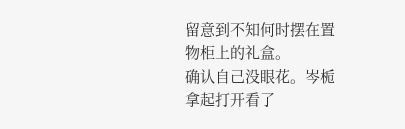留意到不知何时摆在置物柜上的礼盒。
确认自己没眼花。岑栀拿起打开看了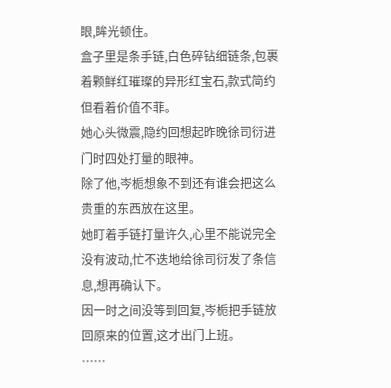眼,眸光顿住。
盒子里是条手链,白色碎钻细链条,包裹着颗鲜红璀璨的异形红宝石,款式简约但看着价值不菲。
她心头微震,隐约回想起昨晚徐司衍进门时四处打量的眼神。
除了他,岑栀想象不到还有谁会把这么贵重的东西放在这里。
她盯着手链打量许久,心里不能说完全没有波动,忙不迭地给徐司衍发了条信息,想再确认下。
因一时之间没等到回复,岑栀把手链放回原来的位置,这才出门上班。
……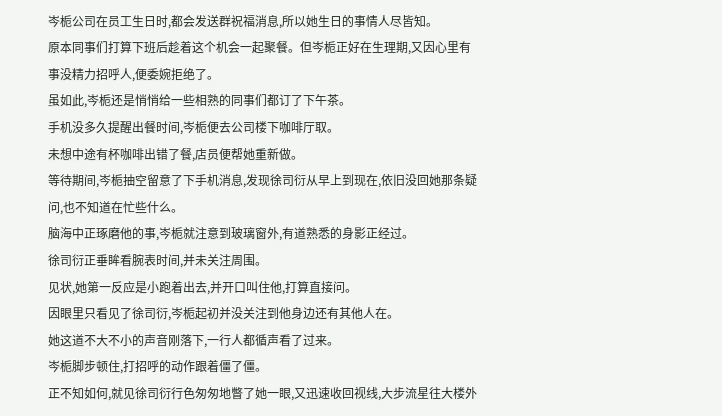岑栀公司在员工生日时,都会发送群祝福消息,所以她生日的事情人尽皆知。
原本同事们打算下班后趁着这个机会一起聚餐。但岑栀正好在生理期,又因心里有事没精力招呼人,便委婉拒绝了。
虽如此,岑栀还是悄悄给一些相熟的同事们都订了下午茶。
手机没多久提醒出餐时间,岑栀便去公司楼下咖啡厅取。
未想中途有杯咖啡出错了餐,店员便帮她重新做。
等待期间,岑栀抽空留意了下手机消息,发现徐司衍从早上到现在,依旧没回她那条疑问,也不知道在忙些什么。
脑海中正琢磨他的事,岑栀就注意到玻璃窗外,有道熟悉的身影正经过。
徐司衍正垂眸看腕表时间,并未关注周围。
见状,她第一反应是小跑着出去,并开口叫住他,打算直接问。
因眼里只看见了徐司衍,岑栀起初并没关注到他身边还有其他人在。
她这道不大不小的声音刚落下,一行人都循声看了过来。
岑栀脚步顿住,打招呼的动作跟着僵了僵。
正不知如何,就见徐司衍行色匆匆地瞥了她一眼,又迅速收回视线,大步流星往大楼外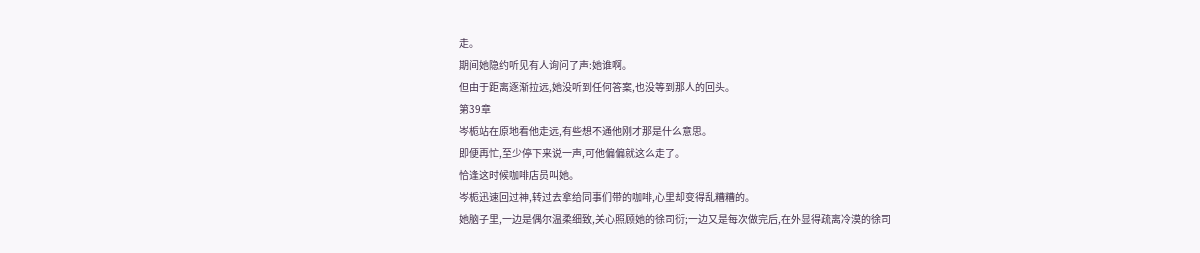走。
期间她隐约听见有人询问了声:她谁啊。
但由于距离逐渐拉远,她没听到任何答案,也没等到那人的回头。
第39章
岑栀站在原地看他走远,有些想不通他刚才那是什么意思。
即便再忙,至少停下来说一声,可他偏偏就这么走了。
恰逢这时候咖啡店员叫她。
岑栀迅速回过神,转过去拿给同事们带的咖啡,心里却变得乱糟糟的。
她脑子里,一边是偶尔温柔细致,关心照顾她的徐司衍;一边又是每次做完后,在外显得疏离冷漠的徐司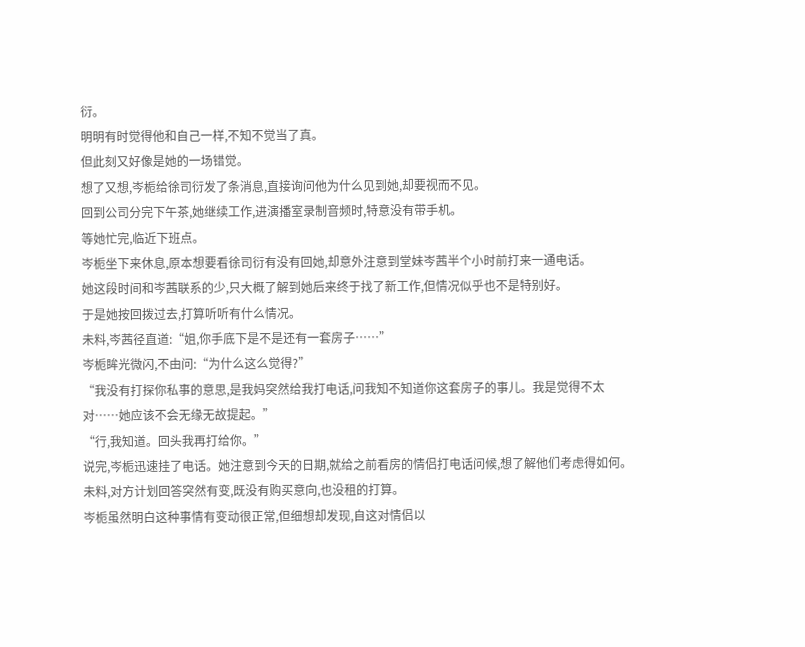衍。
明明有时觉得他和自己一样,不知不觉当了真。
但此刻又好像是她的一场错觉。
想了又想,岑栀给徐司衍发了条消息,直接询问他为什么见到她,却要视而不见。
回到公司分完下午茶,她继续工作,进演播室录制音频时,特意没有带手机。
等她忙完,临近下班点。
岑栀坐下来休息,原本想要看徐司衍有没有回她,却意外注意到堂妹岑茜半个小时前打来一通电话。
她这段时间和岑茜联系的少,只大概了解到她后来终于找了新工作,但情况似乎也不是特别好。
于是她按回拨过去,打算听听有什么情况。
未料,岑茜径直道:“姐,你手底下是不是还有一套房子……”
岑栀眸光微闪,不由问:“为什么这么觉得?”
“我没有打探你私事的意思,是我妈突然给我打电话,问我知不知道你这套房子的事儿。我是觉得不太对……她应该不会无缘无故提起。”
“行,我知道。回头我再打给你。”
说完,岑栀迅速挂了电话。她注意到今天的日期,就给之前看房的情侣打电话问候,想了解他们考虑得如何。
未料,对方计划回答突然有变,既没有购买意向,也没租的打算。
岑栀虽然明白这种事情有变动很正常,但细想却发现,自这对情侣以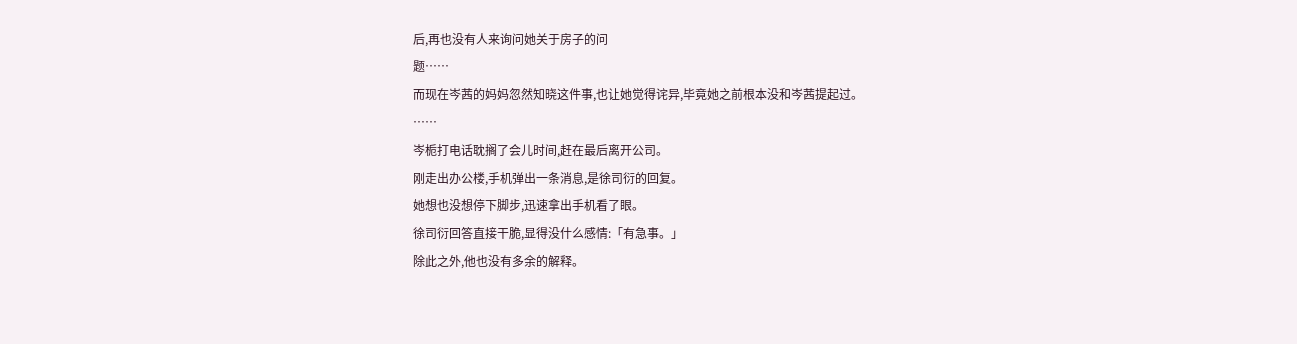后,再也没有人来询问她关于房子的问
题……
而现在岑茜的妈妈忽然知晓这件事,也让她觉得诧异,毕竟她之前根本没和岑茜提起过。
……
岑栀打电话耽搁了会儿时间,赶在最后离开公司。
刚走出办公楼,手机弹出一条消息,是徐司衍的回复。
她想也没想停下脚步,迅速拿出手机看了眼。
徐司衍回答直接干脆,显得没什么感情:「有急事。」
除此之外,他也没有多余的解释。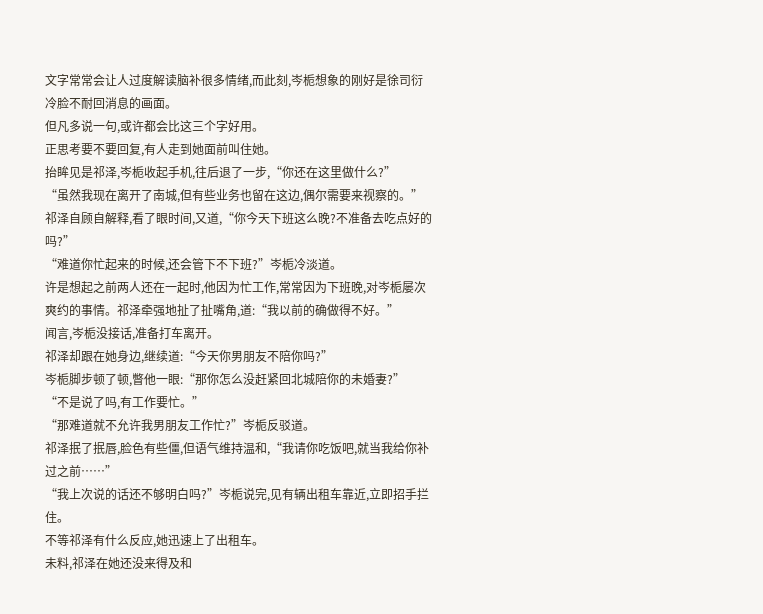文字常常会让人过度解读脑补很多情绪,而此刻,岑栀想象的刚好是徐司衍冷脸不耐回消息的画面。
但凡多说一句,或许都会比这三个字好用。
正思考要不要回复,有人走到她面前叫住她。
抬眸见是祁泽,岑栀收起手机,往后退了一步,“你还在这里做什么?”
“虽然我现在离开了南城,但有些业务也留在这边,偶尔需要来视察的。”祁泽自顾自解释,看了眼时间,又道,“你今天下班这么晚?不准备去吃点好的吗?”
“难道你忙起来的时候,还会管下不下班?”岑栀冷淡道。
许是想起之前两人还在一起时,他因为忙工作,常常因为下班晚,对岑栀屡次爽约的事情。祁泽牵强地扯了扯嘴角,道:“我以前的确做得不好。”
闻言,岑栀没接话,准备打车离开。
祁泽却跟在她身边,继续道:“今天你男朋友不陪你吗?”
岑栀脚步顿了顿,瞥他一眼:“那你怎么没赶紧回北城陪你的未婚妻?”
“不是说了吗,有工作要忙。”
“那难道就不允许我男朋友工作忙?”岑栀反驳道。
祁泽抿了抿唇,脸色有些僵,但语气维持温和,“我请你吃饭吧,就当我给你补过之前……”
“我上次说的话还不够明白吗?”岑栀说完,见有辆出租车靠近,立即招手拦住。
不等祁泽有什么反应,她迅速上了出租车。
未料,祁泽在她还没来得及和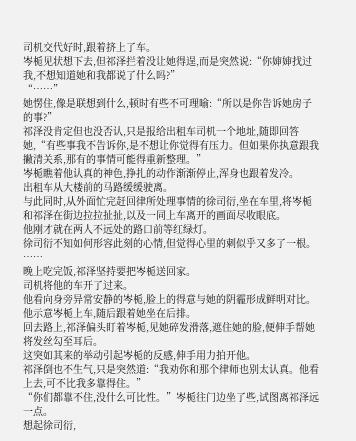司机交代好时,跟着挤上了车。
岑栀见状想下去,但祁泽拦着没让她得逞,而是突然说:“你婶婶找过我,不想知道她和我都说了什么吗?”
“……”
她愣住,像是联想到什么,顿时有些不可理喻:“所以是你告诉她房子的事?”
祁泽没肯定但也没否认,只是报给出租车司机一个地址,随即回答她,“有些事我不告诉你,是不想让你觉得有压力。但如果你执意跟我撇清关系,那有的事情可能得重新整理。”
岑栀瞧着他认真的神色,挣扎的动作渐渐停止,浑身也跟着发冷。
出租车从大楼前的马路缓缓驶离。
与此同时,从外面忙完赶回律所处理事情的徐司衍,坐在车里,将岑栀和祁泽在街边拉拉扯扯,以及一同上车离开的画面尽收眼底。
他刚才就在两人不远处的路口前等红绿灯。
徐司衍不知如何形容此刻的心情,但觉得心里的刺似乎又多了一根。
……
晚上吃完饭,祁泽坚持要把岑栀送回家。
司机将他的车开了过来。
他看向身旁异常安静的岑栀,脸上的得意与她的阴霾形成鲜明对比。
他示意岑栀上车,随后跟着她坐在后排。
回去路上,祁泽偏头盯着岑栀,见她碎发滑落,遮住她的脸,便伸手帮她将发丝勾至耳后。
这突如其来的举动引起岑栀的反感,伸手用力拍开他。
祁泽倒也不生气,只是突然道:“我劝你和那个律师也别太认真。他看上去,可不比我多靠得住。”
“你们都靠不住,没什么可比性。”岑栀往门边坐了些,试图离祁泽远一点。
想起徐司衍,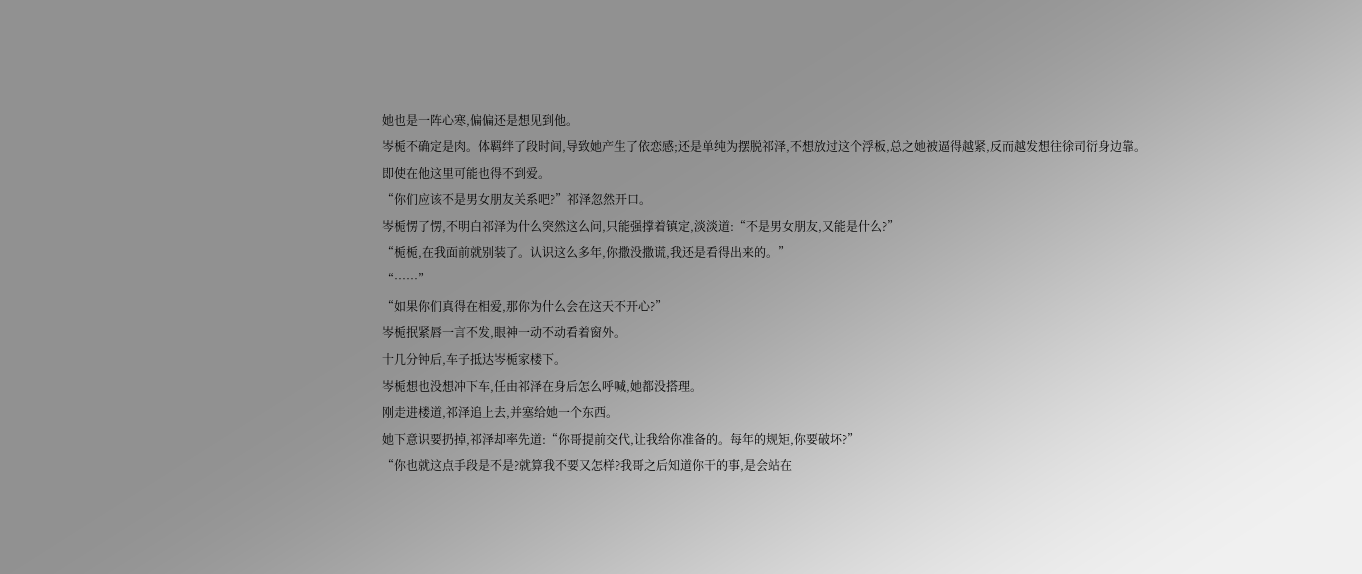她也是一阵心寒,偏偏还是想见到他。
岑栀不确定是肉。体羁绊了段时间,导致她产生了依恋感;还是单纯为摆脱祁泽,不想放过这个浮板,总之她被逼得越紧,反而越发想往徐司衍身边靠。
即使在他这里可能也得不到爱。
“你们应该不是男女朋友关系吧?”祁泽忽然开口。
岑栀愣了愣,不明白祁泽为什么突然这么问,只能强撑着镇定,淡淡道:“不是男女朋友,又能是什么?”
“栀栀,在我面前就别装了。认识这么多年,你撒没撒谎,我还是看得出来的。”
“……”
“如果你们真得在相爱,那你为什么会在这天不开心?”
岑栀抿紧唇一言不发,眼神一动不动看着窗外。
十几分钟后,车子抵达岑栀家楼下。
岑栀想也没想冲下车,任由祁泽在身后怎么呼喊,她都没搭理。
刚走进楼道,祁泽追上去,并塞给她一个东西。
她下意识要扔掉,祁泽却率先道:“你哥提前交代,让我给你准备的。每年的规矩,你要破坏?”
“你也就这点手段是不是?就算我不要又怎样?我哥之后知道你干的事,是会站在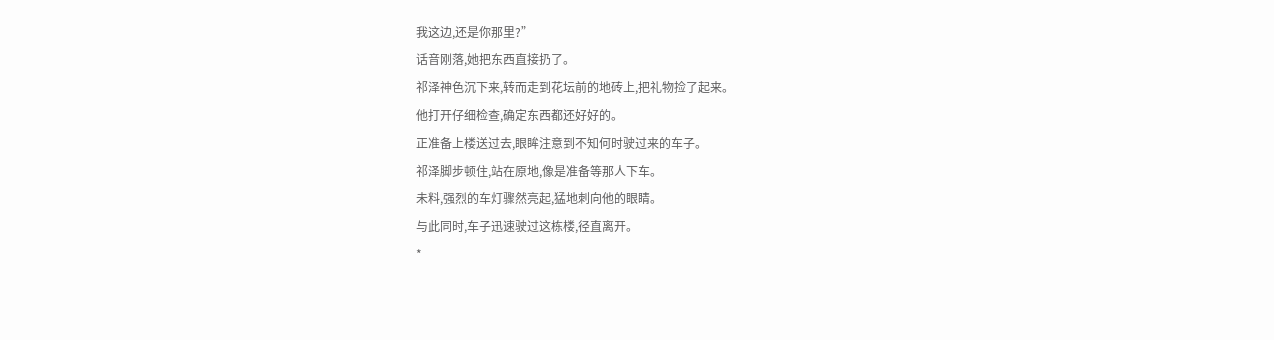我这边,还是你那里?”
话音刚落,她把东西直接扔了。
祁泽神色沉下来,转而走到花坛前的地砖上,把礼物捡了起来。
他打开仔细检查,确定东西都还好好的。
正准备上楼送过去,眼眸注意到不知何时驶过来的车子。
祁泽脚步顿住,站在原地,像是准备等那人下车。
未料,强烈的车灯骤然亮起,猛地刺向他的眼睛。
与此同时,车子迅速驶过这栋楼,径直离开。
*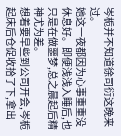岑栀并不知道徐司衍这晚来过。
她这一夜都因为心事重重没休息好。即便浅浅入睡后,也只是在做噩梦,总之晨起后精神尤为差。
想着要早些到公司开会,岑栀起床后仓促收拾了下,拿出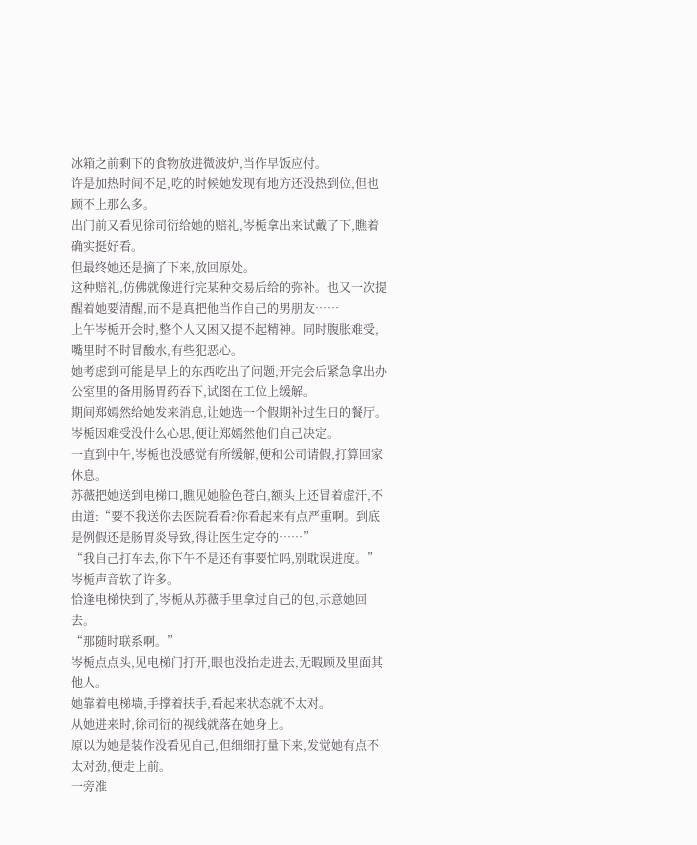冰箱之前剩下的食物放进微波炉,当作早饭应付。
许是加热时间不足,吃的时候她发现有地方还没热到位,但也顾不上那么多。
出门前又看见徐司衍给她的赔礼,岑栀拿出来试戴了下,瞧着确实挺好看。
但最终她还是摘了下来,放回原处。
这种赔礼,仿佛就像进行完某种交易后给的弥补。也又一次提醒着她要清醒,而不是真把他当作自己的男朋友……
上午岑栀开会时,整个人又困又提不起精神。同时腹胀难受,嘴里时不时冒酸水,有些犯恶心。
她考虑到可能是早上的东西吃出了问题,开完会后紧急拿出办公室里的备用肠胃药吞下,试图在工位上缓解。
期间郑嫣然给她发来消息,让她选一个假期补过生日的餐厅。
岑栀因难受没什么心思,便让郑嫣然他们自己决定。
一直到中午,岑栀也没感觉有所缓解,便和公司请假,打算回家休息。
苏薇把她送到电梯口,瞧见她脸色苍白,额头上还冒着虚汗,不由道:“要不我送你去医院看看?你看起来有点严重啊。到底是例假还是肠胃炎导致,得让医生定夺的……”
“我自己打车去,你下午不是还有事要忙吗,别耽误进度。”岑栀声音软了许多。
恰逢电梯快到了,岑栀从苏薇手里拿过自己的包,示意她回去。
“那随时联系啊。”
岑栀点点头,见电梯门打开,眼也没抬走进去,无暇顾及里面其他人。
她靠着电梯墙,手撑着扶手,看起来状态就不太对。
从她进来时,徐司衍的视线就落在她身上。
原以为她是装作没看见自己,但细细打量下来,发觉她有点不太对劲,便走上前。
一旁准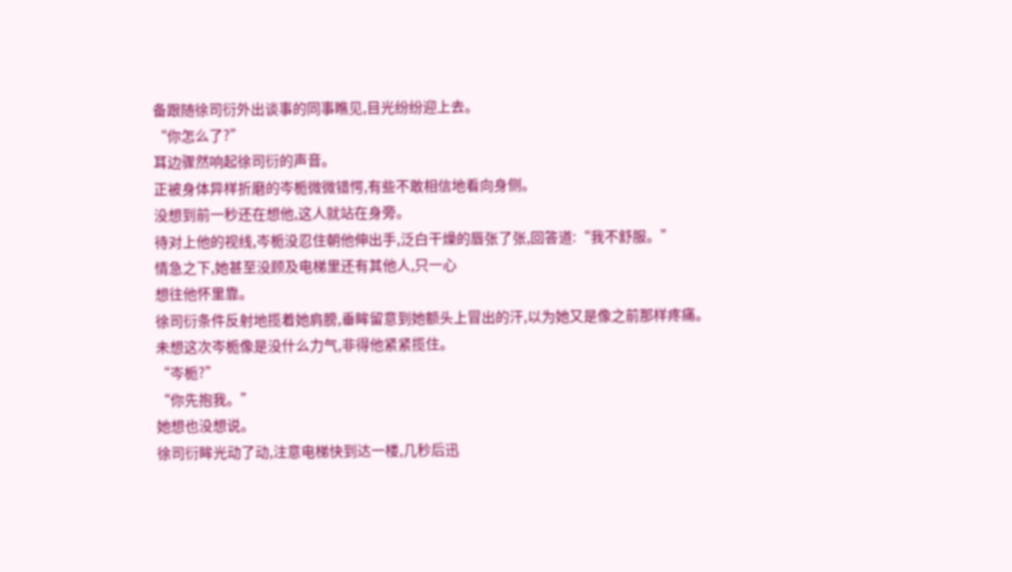备跟随徐司衍外出谈事的同事瞧见,目光纷纷迎上去。
“你怎么了?”
耳边骤然响起徐司衍的声音。
正被身体异样折磨的岑栀微微错愕,有些不敢相信地看向身侧。
没想到前一秒还在想他,这人就站在身旁。
待对上他的视线,岑栀没忍住朝他伸出手,泛白干燥的唇张了张,回答道:“我不舒服。”
情急之下,她甚至没顾及电梯里还有其他人,只一心
想往他怀里靠。
徐司衍条件反射地揽着她肩膀,垂眸留意到她额头上冒出的汗,以为她又是像之前那样疼痛。
未想这次岑栀像是没什么力气,非得他紧紧揽住。
“岑栀?”
“你先抱我。”
她想也没想说。
徐司衍眸光动了动,注意电梯快到达一楼,几秒后迅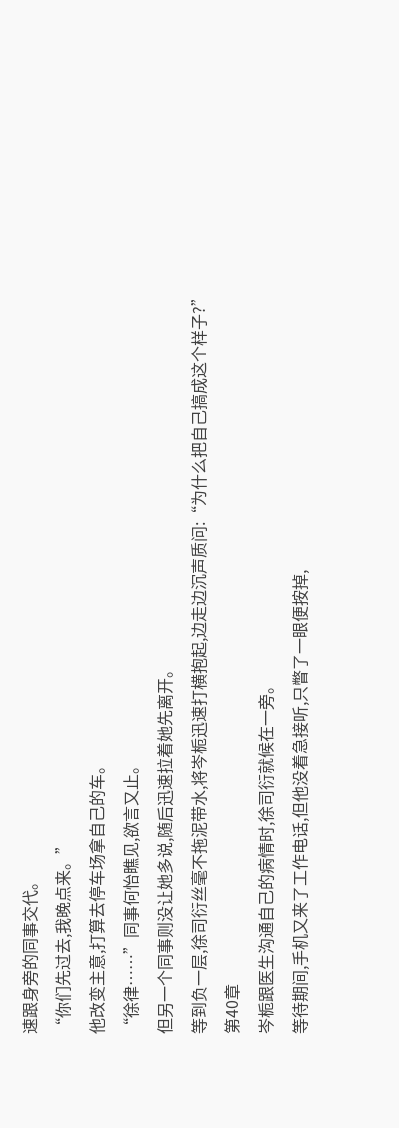速跟身旁的同事交代。
“你们先过去,我晚点来。”
他改变主意,打算去停车场拿自己的车。
“徐律……”同事何怡瞧见,欲言又止。
但另一个同事则没让她多说,随后迅速拉着她先离开。
等到负一层,徐司衍丝毫不拖泥带水,将岑栀迅速打横抱起,边走边沉声质问:“为什么把自己搞成这个样子?”
第40章
岑栀跟医生沟通自己的病情时,徐司衍就候在一旁。
等待期间,手机又来了工作电话,但他没着急接听,只瞥了一眼便按掉,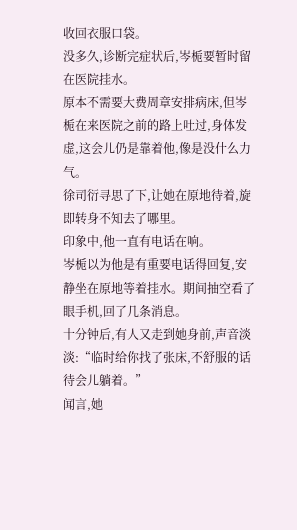收回衣服口袋。
没多久,诊断完症状后,岑栀要暂时留在医院挂水。
原本不需要大费周章安排病床,但岑栀在来医院之前的路上吐过,身体发虚,这会儿仍是靠着他,像是没什么力气。
徐司衍寻思了下,让她在原地待着,旋即转身不知去了哪里。
印象中,他一直有电话在响。
岑栀以为他是有重要电话得回复,安静坐在原地等着挂水。期间抽空看了眼手机,回了几条消息。
十分钟后,有人又走到她身前,声音淡淡:“临时给你找了张床,不舒服的话待会儿躺着。”
闻言,她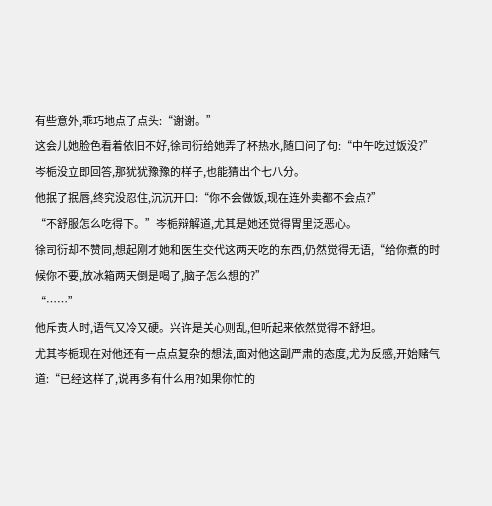有些意外,乖巧地点了点头:“谢谢。”
这会儿她脸色看着依旧不好,徐司衍给她弄了杯热水,随口问了句:“中午吃过饭没?”
岑栀没立即回答,那犹犹豫豫的样子,也能猜出个七八分。
他抿了抿唇,终究没忍住,沉沉开口:“你不会做饭,现在连外卖都不会点?”
“不舒服怎么吃得下。”岑栀辩解道,尤其是她还觉得胃里泛恶心。
徐司衍却不赞同,想起刚才她和医生交代这两天吃的东西,仍然觉得无语,“给你煮的时候你不要,放冰箱两天倒是喝了,脑子怎么想的?”
“……”
他斥责人时,语气又冷又硬。兴许是关心则乱,但听起来依然觉得不舒坦。
尤其岑栀现在对他还有一点点复杂的想法,面对他这副严肃的态度,尤为反感,开始赌气道:“已经这样了,说再多有什么用?如果你忙的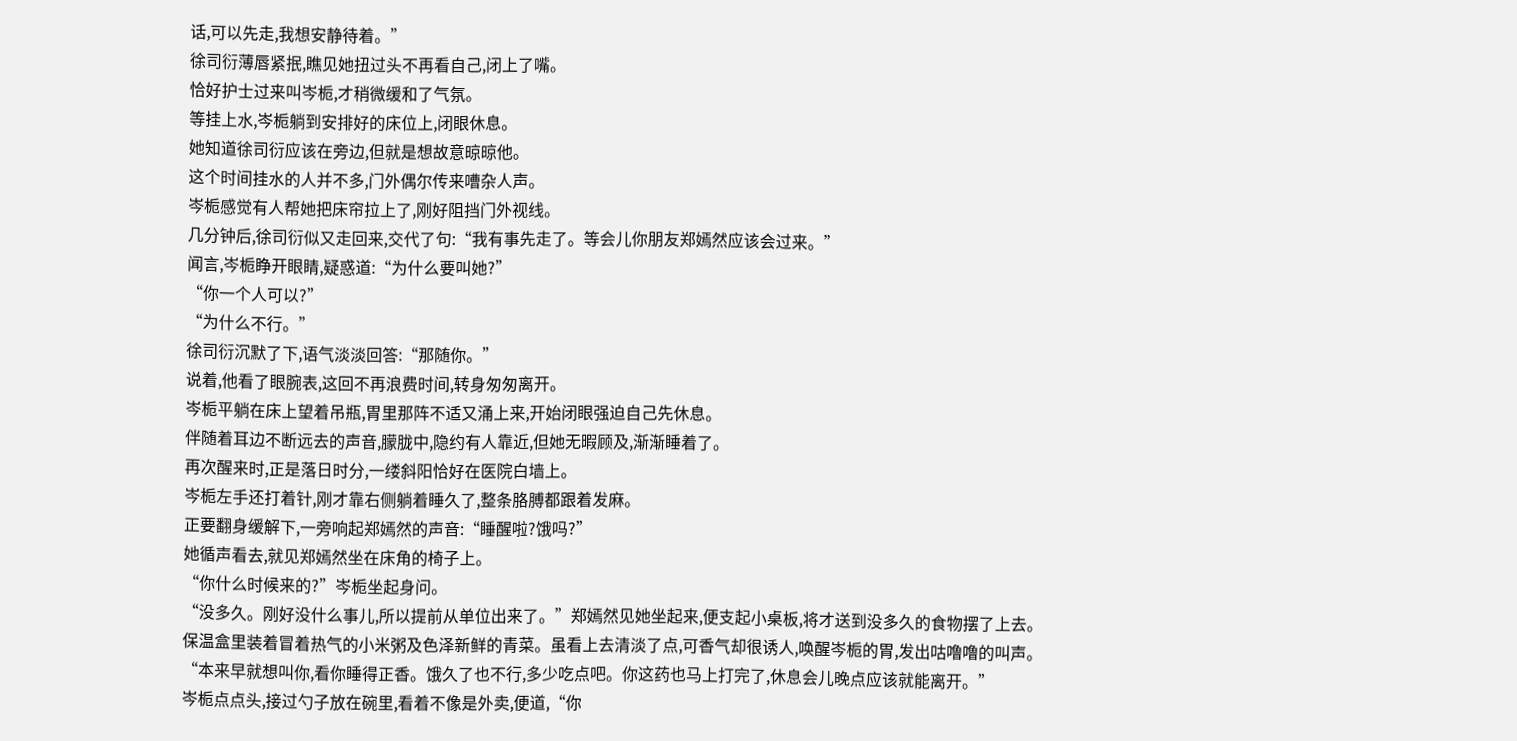话,可以先走,我想安静待着。”
徐司衍薄唇紧抿,瞧见她扭过头不再看自己,闭上了嘴。
恰好护士过来叫岑栀,才稍微缓和了气氛。
等挂上水,岑栀躺到安排好的床位上,闭眼休息。
她知道徐司衍应该在旁边,但就是想故意晾晾他。
这个时间挂水的人并不多,门外偶尔传来嘈杂人声。
岑栀感觉有人帮她把床帘拉上了,刚好阻挡门外视线。
几分钟后,徐司衍似又走回来,交代了句:“我有事先走了。等会儿你朋友郑嫣然应该会过来。”
闻言,岑栀睁开眼睛,疑惑道:“为什么要叫她?”
“你一个人可以?”
“为什么不行。”
徐司衍沉默了下,语气淡淡回答:“那随你。”
说着,他看了眼腕表,这回不再浪费时间,转身匆匆离开。
岑栀平躺在床上望着吊瓶,胃里那阵不适又涌上来,开始闭眼强迫自己先休息。
伴随着耳边不断远去的声音,朦胧中,隐约有人靠近,但她无暇顾及,渐渐睡着了。
再次醒来时,正是落日时分,一缕斜阳恰好在医院白墙上。
岑栀左手还打着针,刚才靠右侧躺着睡久了,整条胳膊都跟着发麻。
正要翻身缓解下,一旁响起郑嫣然的声音:“睡醒啦?饿吗?”
她循声看去,就见郑嫣然坐在床角的椅子上。
“你什么时候来的?”岑栀坐起身问。
“没多久。刚好没什么事儿,所以提前从单位出来了。”郑嫣然见她坐起来,便支起小桌板,将才送到没多久的食物摆了上去。
保温盒里装着冒着热气的小米粥及色泽新鲜的青菜。虽看上去清淡了点,可香气却很诱人,唤醒岑栀的胃,发出咕噜噜的叫声。
“本来早就想叫你,看你睡得正香。饿久了也不行,多少吃点吧。你这药也马上打完了,休息会儿晚点应该就能离开。”
岑栀点点头,接过勺子放在碗里,看着不像是外卖,便道,“你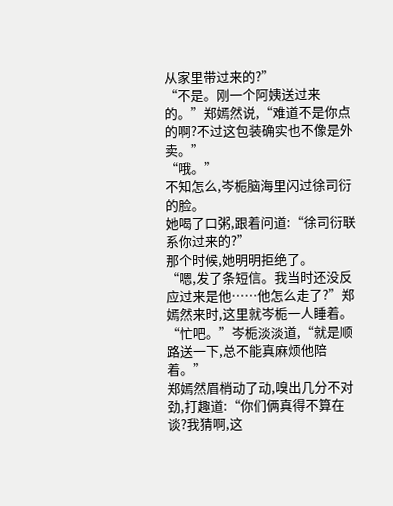从家里带过来的?”
“不是。刚一个阿姨送过来的。”郑嫣然说,“难道不是你点的啊?不过这包装确实也不像是外卖。”
“哦。”
不知怎么,岑栀脑海里闪过徐司衍的脸。
她喝了口粥,跟着问道:“徐司衍联系你过来的?”
那个时候,她明明拒绝了。
“嗯,发了条短信。我当时还没反应过来是他……他怎么走了?”郑嫣然来时,这里就岑栀一人睡着。
“忙吧。”岑栀淡淡道,“就是顺路送一下,总不能真麻烦他陪着。”
郑嫣然眉梢动了动,嗅出几分不对劲,打趣道:“你们俩真得不算在谈?我猜啊,这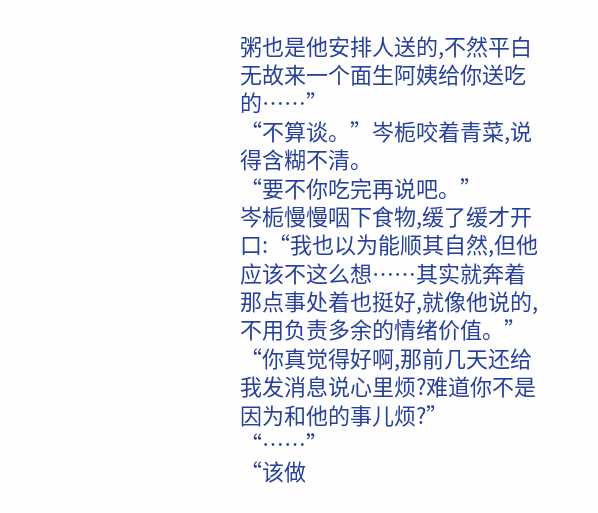粥也是他安排人送的,不然平白无故来一个面生阿姨给你送吃的……”
“不算谈。”岑栀咬着青菜,说得含糊不清。
“要不你吃完再说吧。”
岑栀慢慢咽下食物,缓了缓才开口:“我也以为能顺其自然,但他应该不这么想……其实就奔着那点事处着也挺好,就像他说的,不用负责多余的情绪价值。”
“你真觉得好啊,那前几天还给我发消息说心里烦?难道你不是因为和他的事儿烦?”
“……”
“该做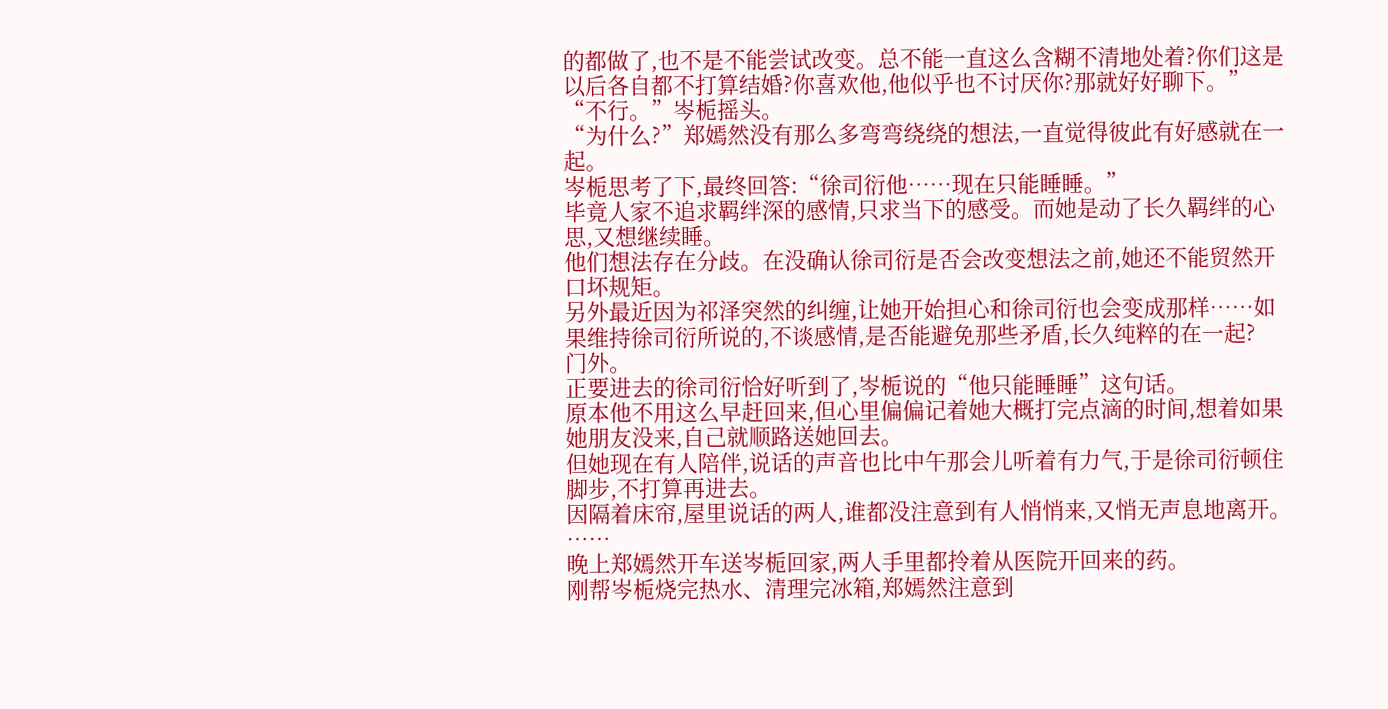的都做了,也不是不能尝试改变。总不能一直这么含糊不清地处着?你们这是以后各自都不打算结婚?你喜欢他,他似乎也不讨厌你?那就好好聊下。”
“不行。”岑栀摇头。
“为什么?”郑嫣然没有那么多弯弯绕绕的想法,一直觉得彼此有好感就在一起。
岑栀思考了下,最终回答:“徐司衍他……现在只能睡睡。”
毕竟人家不追求羁绊深的感情,只求当下的感受。而她是动了长久羁绊的心思,又想继续睡。
他们想法存在分歧。在没确认徐司衍是否会改变想法之前,她还不能贸然开口坏规矩。
另外最近因为祁泽突然的纠缠,让她开始担心和徐司衍也会变成那样……如果维持徐司衍所说的,不谈感情,是否能避免那些矛盾,长久纯粹的在一起?
门外。
正要进去的徐司衍恰好听到了,岑栀说的“他只能睡睡”这句话。
原本他不用这么早赶回来,但心里偏偏记着她大概打完点滴的时间,想着如果她朋友没来,自己就顺路送她回去。
但她现在有人陪伴,说话的声音也比中午那会儿听着有力气,于是徐司衍顿住脚步,不打算再进去。
因隔着床帘,屋里说话的两人,谁都没注意到有人悄悄来,又悄无声息地离开。
……
晚上郑嫣然开车送岑栀回家,两人手里都拎着从医院开回来的药。
刚帮岑栀烧完热水、清理完冰箱,郑嫣然注意到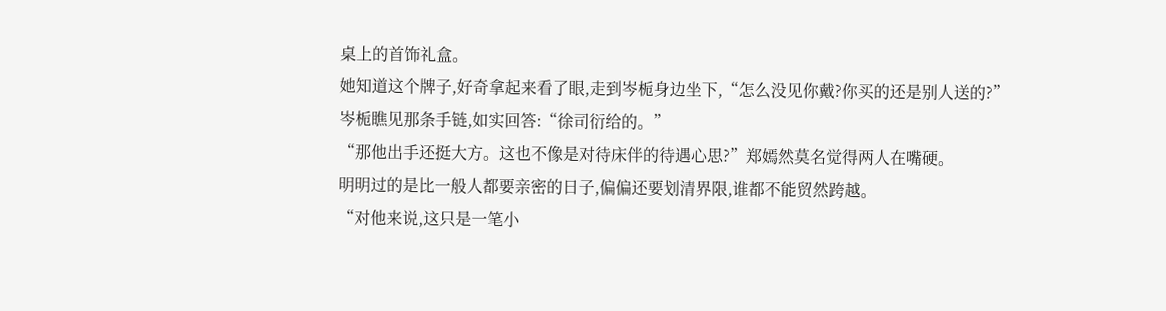桌上的首饰礼盒。
她知道这个牌子,好奇拿起来看了眼,走到岑栀身边坐下,“怎么没见你戴?你买的还是别人送的?”
岑栀瞧见那条手链,如实回答:“徐司衍给的。”
“那他出手还挺大方。这也不像是对待床伴的待遇心思?”郑嫣然莫名觉得两人在嘴硬。
明明过的是比一般人都要亲密的日子,偏偏还要划清界限,谁都不能贸然跨越。
“对他来说,这只是一笔小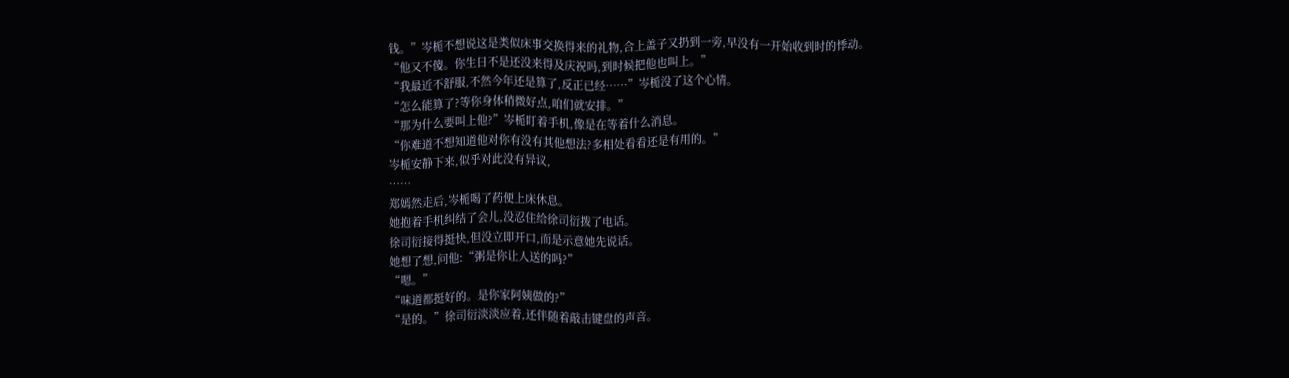钱。”岑栀不想说这是类似床事交换得来的礼物,合上盖子又扔到一旁,早没有一开始收到时的悸动。
“他又不傻。你生日不是还没来得及庆祝吗,到时候把他也叫上。”
“我最近不舒服,不然今年还是算了,反正已经……”岑栀没了这个心情。
“怎么能算了?等你身体稍微好点,咱们就安排。”
“那为什么要叫上他?”岑栀盯着手机,像是在等着什么消息。
“你难道不想知道他对你有没有其他想法?多相处看看还是有用的。”
岑栀安静下来,似乎对此没有异议,
……
郑嫣然走后,岑栀喝了药便上床休息。
她抱着手机纠结了会儿,没忍住给徐司衍拨了电话。
徐司衍接得挺快,但没立即开口,而是示意她先说话。
她想了想,问他:“粥是你让人送的吗?”
“嗯。”
“味道都挺好的。是你家阿姨做的?”
“是的。”徐司衍淡淡应着,还伴随着敲击键盘的声音。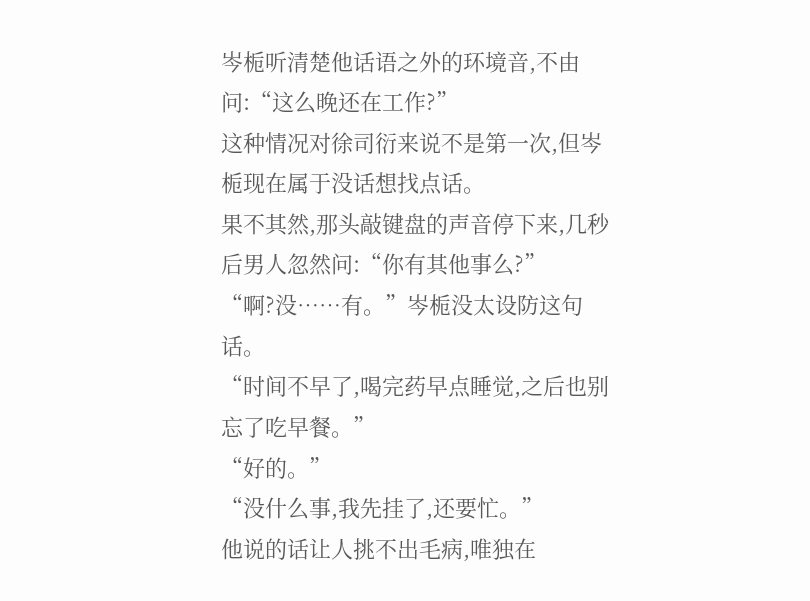岑栀听清楚他话语之外的环境音,不由问:“这么晚还在工作?”
这种情况对徐司衍来说不是第一次,但岑栀现在属于没话想找点话。
果不其然,那头敲键盘的声音停下来,几秒后男人忽然问:“你有其他事么?”
“啊?没……有。”岑栀没太设防这句话。
“时间不早了,喝完药早点睡觉,之后也别忘了吃早餐。”
“好的。”
“没什么事,我先挂了,还要忙。”
他说的话让人挑不出毛病,唯独在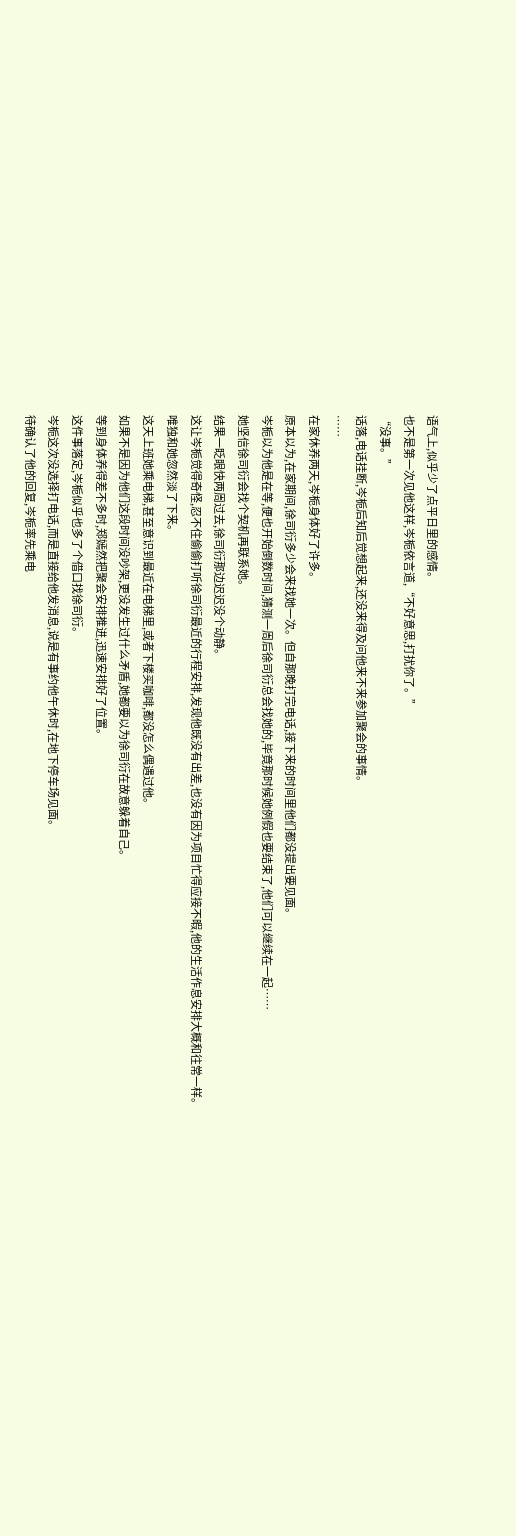语气上,似乎少了点平日里的感情。
也不是第一次见他这样,岑栀依言道,“不好意思,打扰你了。”
“没事。”
话落,电话挂断,岑栀后知后觉想起来,还没来得及问他来不来参加聚会的事情。
……
在家休养两天,岑栀身体好了许多。
原本以为,在家期间,徐司衍多少会来找她一次。但自那晚打完电话,接下来的时间里他们都没提出要见面。
岑栀以为他是在等,便也开始倒数时间,猜测一周后徐司衍总会找她的,毕竟那时候她例假也要结束了,他们可以继续在一起……
她坚信徐司衍会找个契机再联系她。
结果一眨眼快两周过去,徐司衍那边迟迟没个动静。
这让岑栀觉得奇怪,忍不住偷偷打听徐司衍最近的行程安排,发现他既没有出差,也没有因为项目忙得应接不暇,他的生活作息安排大概和往常一样。
唯独和她忽然淡了下来。
这天上班她乘电梯,甚至意识到最近在电梯里,或者下楼买咖啡,都没怎么偶遇过他。
如果不是因为他们这段时间没吵架,更没发生过什么矛盾,她都要以为徐司衍在故意躲着自己。
等到身体养得差不多时,郑嫣然把聚会安排推进,迅速安排好了位置。
这件事落定,岑栀似乎也多了个借口找徐司衍。
岑栀这次没选择打电话,而是直接给他发消息,说是有事约他午休时,在地下停车场见面。
待确认了他的回复,岑栀率先乘电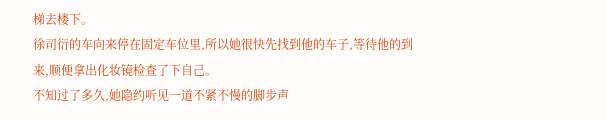梯去楼下。
徐司衍的车向来停在固定车位里,所以她很快先找到他的车子,等待他的到来,顺便拿出化妆镜检查了下自己。
不知过了多久,她隐约听见一道不紧不慢的脚步声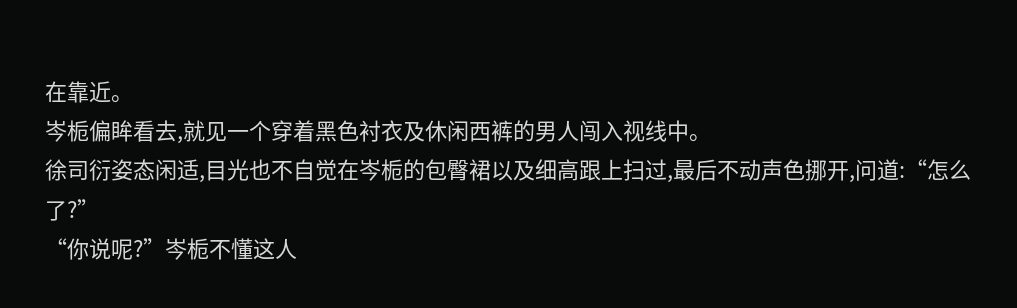在靠近。
岑栀偏眸看去,就见一个穿着黑色衬衣及休闲西裤的男人闯入视线中。
徐司衍姿态闲适,目光也不自觉在岑栀的包臀裙以及细高跟上扫过,最后不动声色挪开,问道:“怎么了?”
“你说呢?”岑栀不懂这人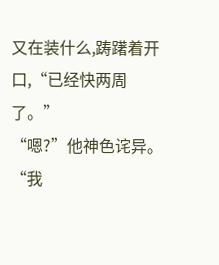又在装什么,踌躇着开口,“已经快两周了。”
“嗯?”他神色诧异。
“我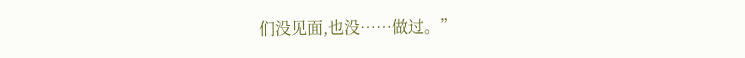们没见面,也没……做过。”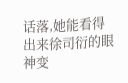话落,她能看得出来徐司衍的眼神变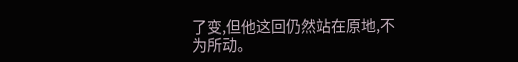了变,但他这回仍然站在原地,不为所动。